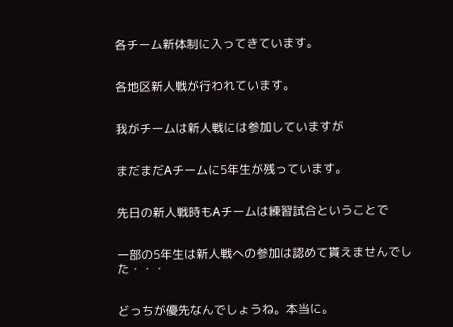各チーム新体制に入ってきています。


各地区新人戦が行われています。


我がチームは新人戦には参加していますが


まだまだAチームに5年生が残っています。


先日の新人戦時もAチームは練習試合ということで


一部の5年生は新人戦への参加は認めて貰えませんでした・・・


どっちが優先なんでしょうね。本当に。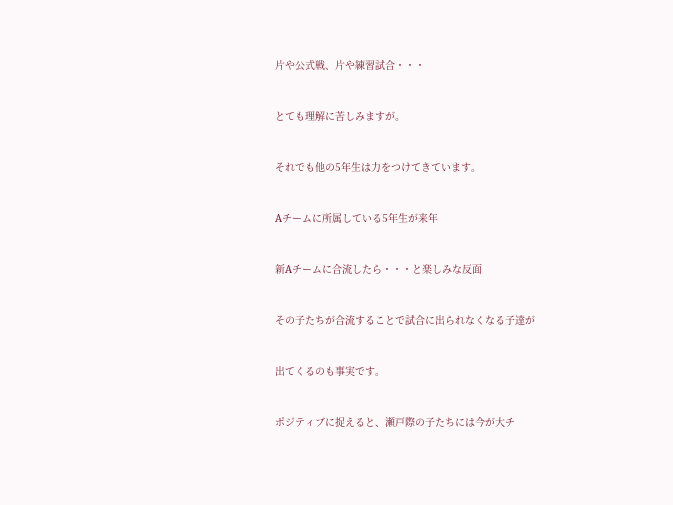片や公式戦、片や練習試合・・・


とても理解に苦しみますが。


それでも他の5年生は力をつけてきています。


Aチームに所属している5年生が来年


新Aチームに合流したら・・・と楽しみな反面


その子たちが合流することで試合に出られなくなる子達が


出てくるのも事実です。


ポジティブに捉えると、瀬戸際の子たちには今が大チ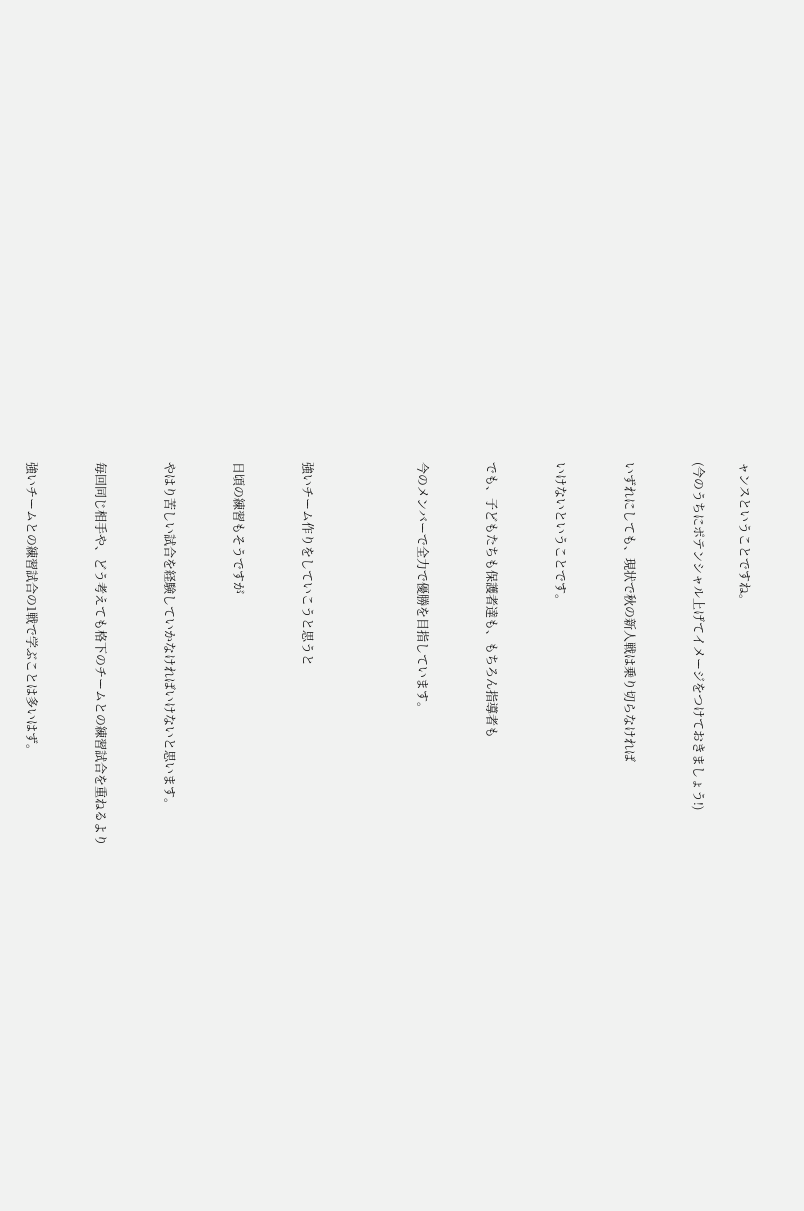ャンスということですね。

(今のうちにポテンシャル上げてイメージをつけておきましょう!)


いずれにしても、現状で秋の新人戦は乗り切らなければ


いけないということです。


でも、子どもたちも保護者達も、もちろん指導者も


今のメンバーで全力で優勝を目指しています。




強いチーム作りをしていこうと思うと


日頃の練習もそうですが


やはり苦しい試合を経験していかなければいけないと思います。


毎回同じ相手や、どう考えても格下のチームとの練習試合を重ねるより


強いチームとの練習試合の1戦で学ぶことは多いはず。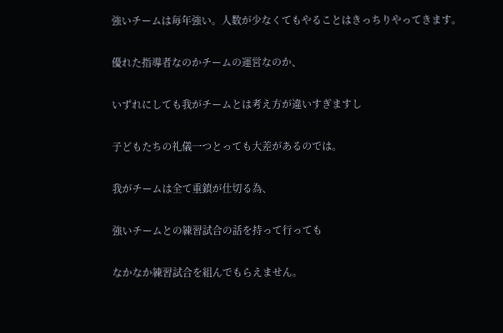強いチームは毎年強い。人数が少なくてもやることはきっちりやってきます。


優れた指導者なのかチームの運営なのか、


いずれにしても我がチームとは考え方が違いすぎますし


子どもたちの礼儀一つとっても大差があるのでは。


我がチームは全て重鎮が仕切る為、


強いチームとの練習試合の話を持って行っても


なかなか練習試合を組んでもらえません。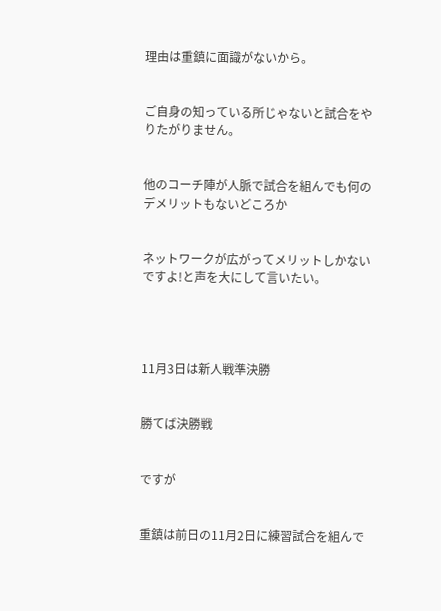理由は重鎮に面識がないから。


ご自身の知っている所じゃないと試合をやりたがりません。


他のコーチ陣が人脈で試合を組んでも何のデメリットもないどころか


ネットワークが広がってメリットしかないですよ!と声を大にして言いたい。




11月3日は新人戦準決勝


勝てば決勝戦


ですが


重鎮は前日の11月2日に練習試合を組んで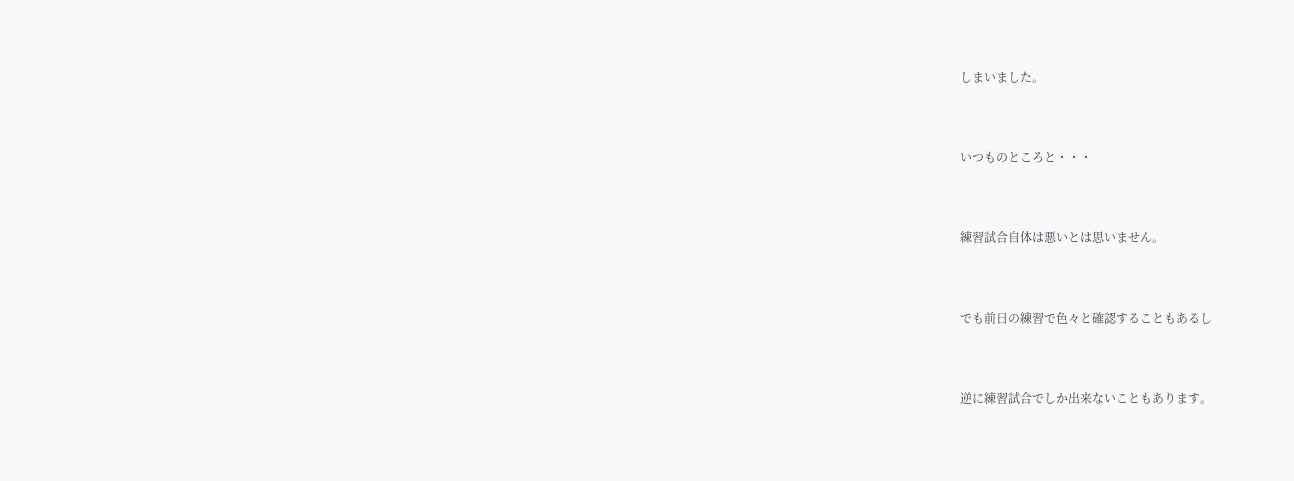しまいました。


いつものところと・・・


練習試合自体は悪いとは思いません。


でも前日の練習で色々と確認することもあるし


逆に練習試合でしか出来ないこともあります。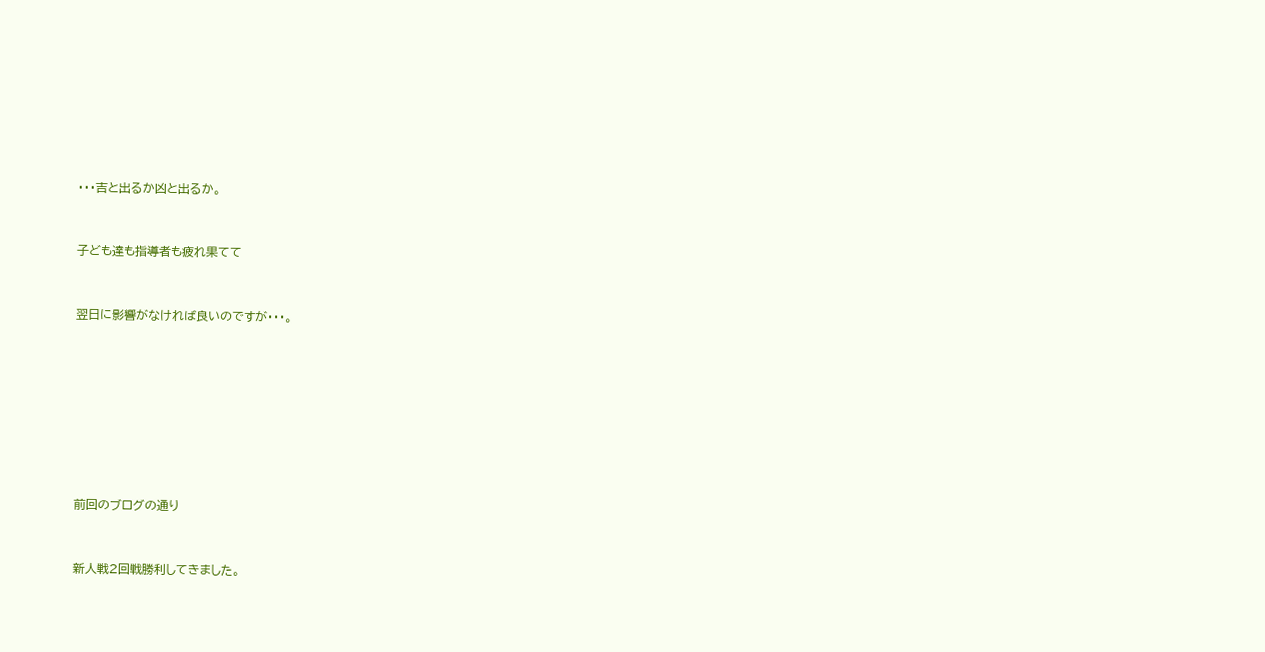・・・吉と出るか凶と出るか。


子ども達も指導者も疲れ果てて


翌日に影響がなければ良いのですが・・・。








前回のブログの通り


新人戦2回戦勝利してきました。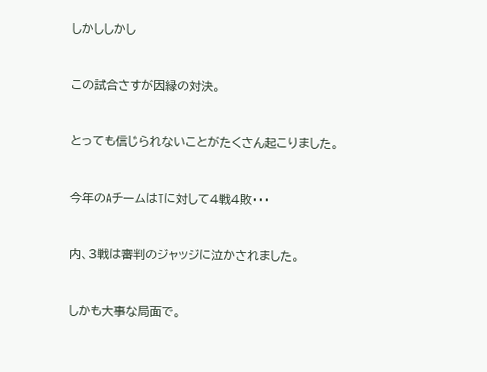しかししかし


この試合さすが因縁の対決。


とっても信じられないことがたくさん起こりました。


今年のAチームはTに対して4戦4敗・・・


内、3戦は審判のジャッジに泣かされました。


しかも大事な局面で。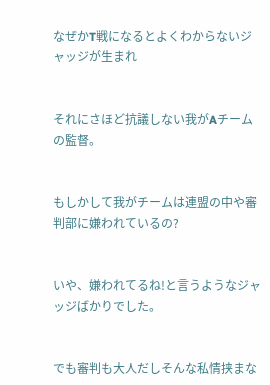なぜかT戦になるとよくわからないジャッジが生まれ


それにさほど抗議しない我がAチームの監督。


もしかして我がチームは連盟の中や審判部に嫌われているの?


いや、嫌われてるね!と言うようなジャッジばかりでした。


でも審判も大人だしそんな私情挟まな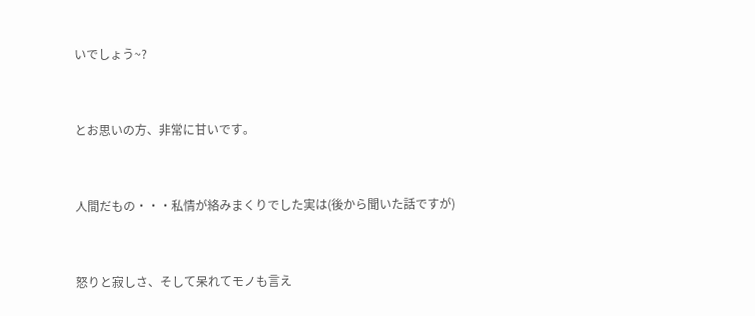いでしょう~?


とお思いの方、非常に甘いです。


人間だもの・・・私情が絡みまくりでした実は(後から聞いた話ですが)


怒りと寂しさ、そして呆れてモノも言え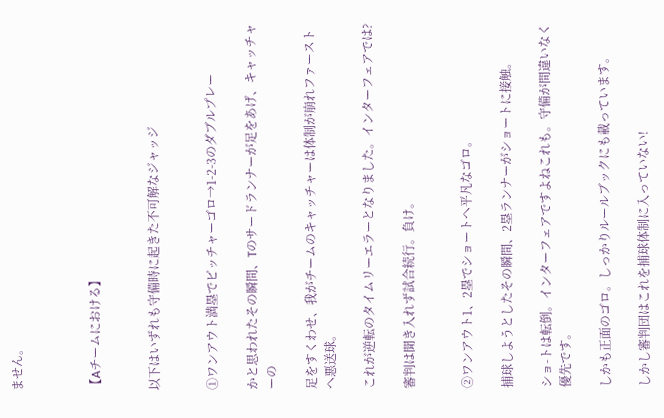ません。



【Aチームにおける】


以下はいずれも守備時に起きた不可解なジャッジ


①ワンアウト満塁でピッチャーゴロ→1-2-3のダブルプレー

かと思われたその瞬間、Tのサードランナーが足をあげ、キャッチャーの

足をすくわせ、我がチームのキャッチャーは体制が崩れファーストへ悪送球。

これが逆転のタイムリーエラーとなりました。インターフェアでは?

審判は聞き入れず試合続行。負け。


②ワンアウト1、2塁でショートへ平凡なゴロ。

捕球しようとしたその瞬間、2塁ランナーがショートに接触。

ショ-トは転倒。インターフェアですよねこれも。守備が間違いなく優先です。

しかも正面のゴロ。しっかりルールブックにも載っています。

しかし審判団はこれを捕球体制に入っていない!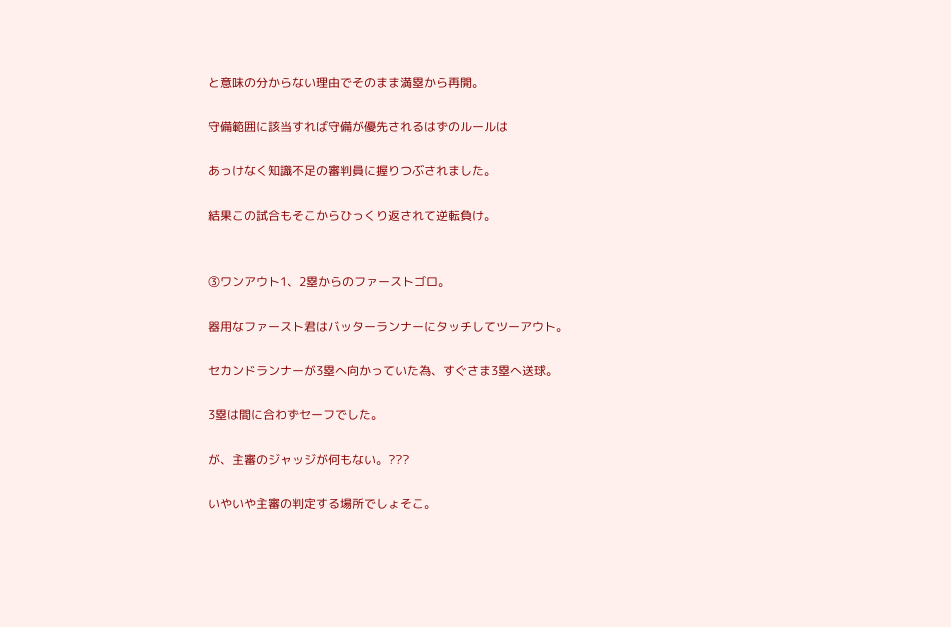と意味の分からない理由でそのまま満塁から再開。

守備範囲に該当すれば守備が優先されるはずのルールは

あっけなく知識不足の審判員に握りつぶされました。

結果この試合もそこからひっくり返されて逆転負け。


③ワンアウト1、2塁からのファーストゴロ。

器用なファースト君はバッターランナーにタッチしてツーアウト。

セカンドランナーが3塁へ向かっていた為、すぐさま3塁へ送球。

3塁は間に合わずセーフでした。

が、主審のジャッジが何もない。???

いやいや主審の判定する場所でしょそこ。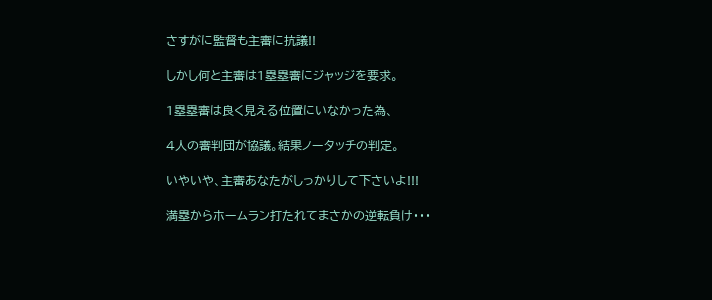さすがに監督も主審に抗議!!

しかし何と主審は1塁塁審にジャッジを要求。

1塁塁審は良く見える位置にいなかった為、

4人の審判団が協議。結果ノータッチの判定。

いやいや、主審あなたがしっかりして下さいよ!!!

満塁からホームラン打たれてまさかの逆転負け・・・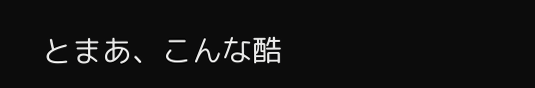とまあ、こんな酷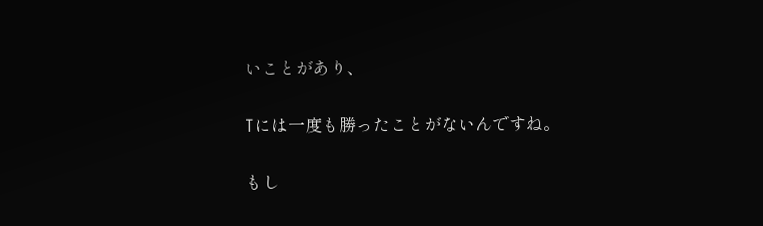いことがあり、


Tには一度も勝ったことがないんですね。


もし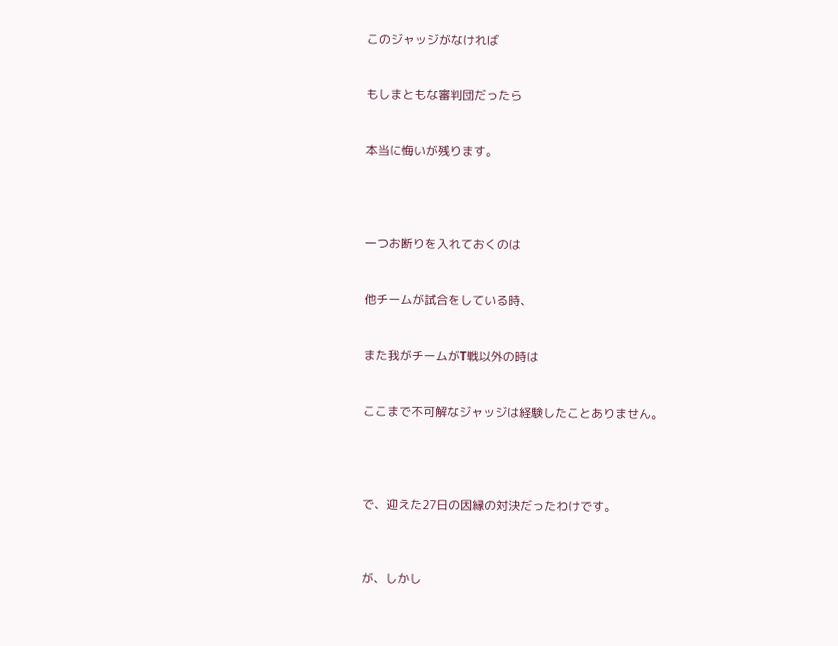このジャッジがなければ


もしまともな審判団だったら


本当に悔いが残ります。




一つお断りを入れておくのは


他チームが試合をしている時、


また我がチームがT戦以外の時は


ここまで不可解なジャッジは経験したことありません。




で、迎えた27日の因縁の対決だったわけです。



が、しかし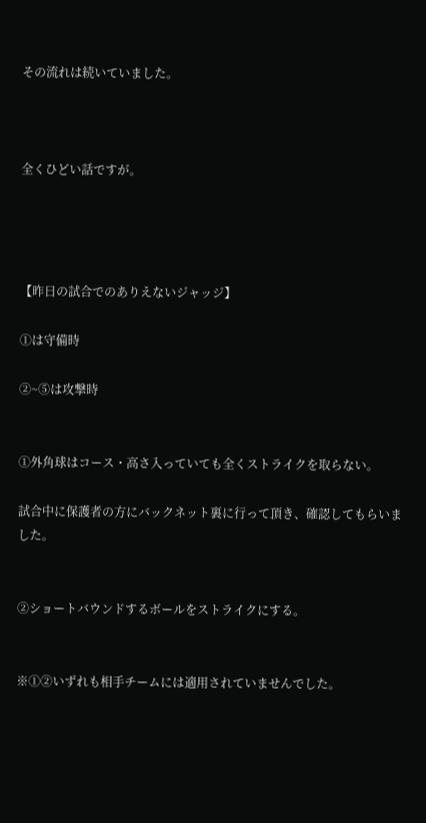その流れは続いていました。



全くひどい話ですが。




【昨日の試合でのありえないジャッジ】

①は守備時

②~⑤は攻撃時


①外角球はコース・高さ入っていても全くストライクを取らない。

試合中に保護者の方にバックネット裏に行って頂き、確認してもらいました。


②ショートバウンドするボールをストライクにする。


※①②いずれも相手チームには適用されていませんでした。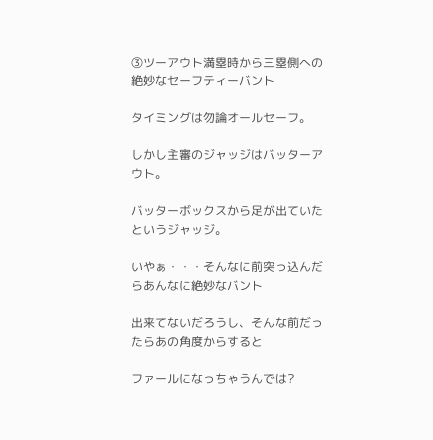③ツーアウト満塁時から三塁側への絶妙なセーフティーバント

タイミングは勿論オールセーフ。

しかし主審のジャッジはバッターアウト。

バッターボックスから足が出ていたというジャッジ。

いやぁ・・・そんなに前突っ込んだらあんなに絶妙なバント

出来てないだろうし、そんな前だったらあの角度からすると

ファールになっちゃうんでは?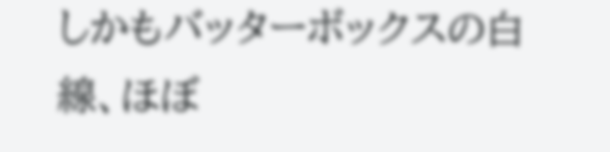しかもバッターボックスの白線、ほぼ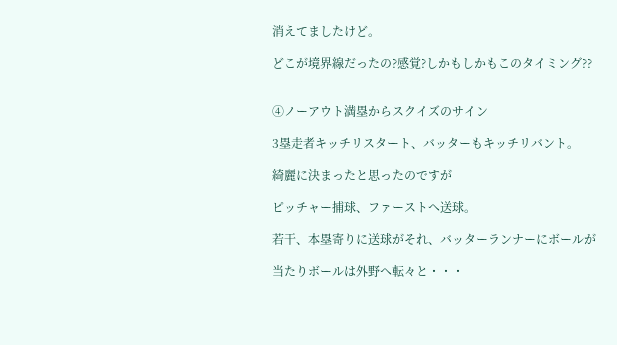消えてましたけど。

どこが境界線だったの?感覚?しかもしかもこのタイミング??


④ノーアウト満塁からスクイズのサイン

3塁走者キッチリスタート、バッターもキッチリバント。

綺麗に決まったと思ったのですが

ピッチャー捕球、ファーストへ送球。

若干、本塁寄りに送球がそれ、バッターランナーにボールが

当たりボールは外野へ転々と・・・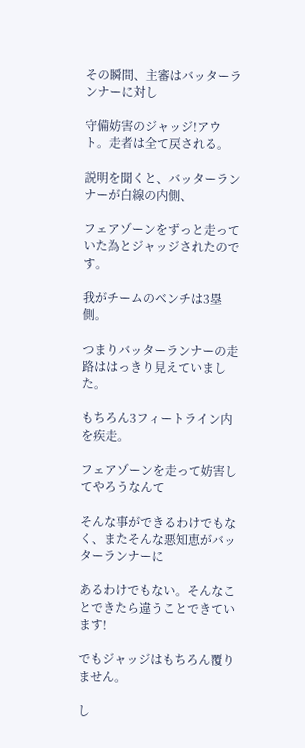その瞬間、主審はバッターランナーに対し

守備妨害のジャッジ!アウト。走者は全て戻される。

説明を聞くと、バッターランナーが白線の内側、

フェアゾーンをずっと走っていた為とジャッジされたのです。

我がチームのベンチは3塁側。

つまりバッターランナーの走路ははっきり見えていました。

もちろん3フィートライン内を疾走。

フェアゾーンを走って妨害してやろうなんて

そんな事ができるわけでもなく、またそんな悪知恵がバッターランナーに

あるわけでもない。そんなことできたら違うことできています!

でもジャッジはもちろん覆りません。

し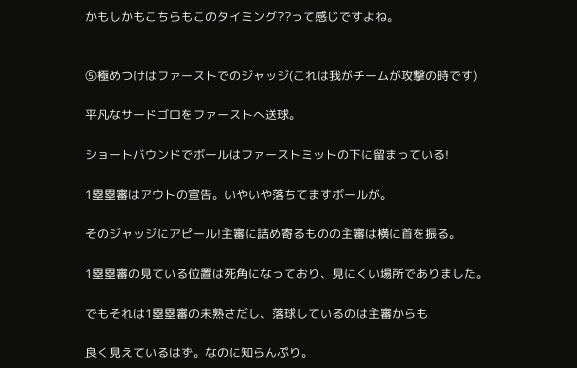かもしかもこちらもこのタイミング??って感じですよね。


⑤極めつけはファーストでのジャッジ(これは我がチームが攻撃の時です)

平凡なサードゴロをファーストへ送球。

ショートバウンドでボールはファーストミットの下に留まっている!

1塁塁審はアウトの宣告。いやいや落ちてますボールが。

そのジャッジにアピール!主審に詰め寄るものの主審は横に首を振る。

1塁塁審の見ている位置は死角になっており、見にくい場所でありました。

でもそれは1塁塁審の未熟さだし、落球しているのは主審からも

良く見えているはず。なのに知らんぷり。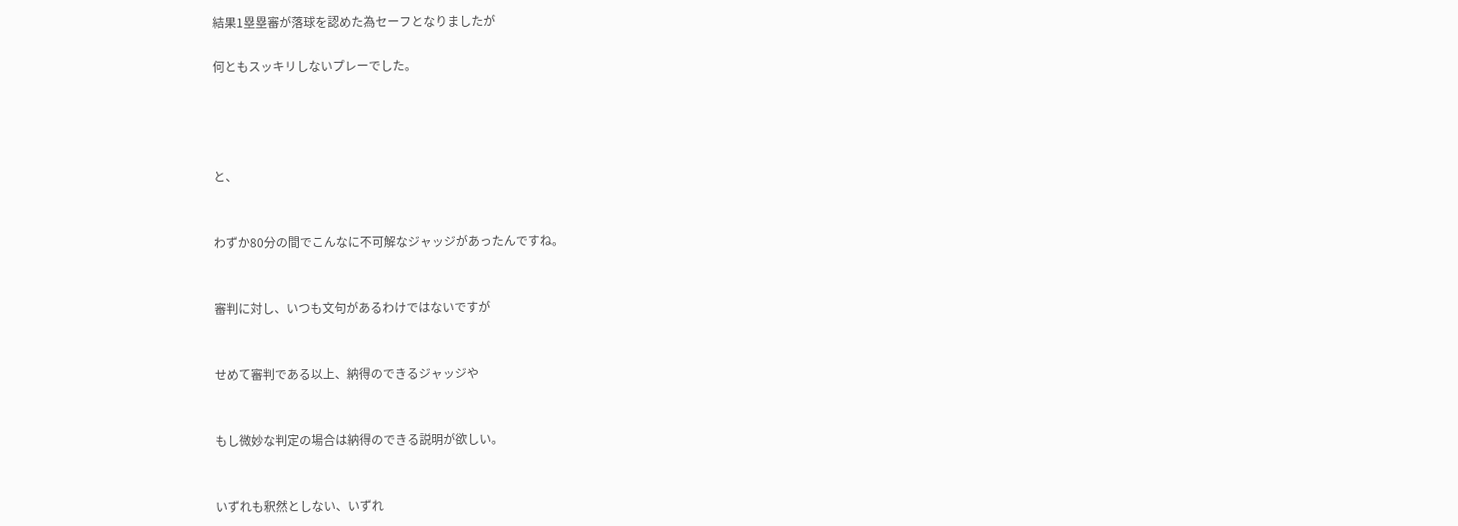結果1塁塁審が落球を認めた為セーフとなりましたが

何ともスッキリしないプレーでした。




と、


わずか80分の間でこんなに不可解なジャッジがあったんですね。


審判に対し、いつも文句があるわけではないですが


せめて審判である以上、納得のできるジャッジや


もし微妙な判定の場合は納得のできる説明が欲しい。


いずれも釈然としない、いずれ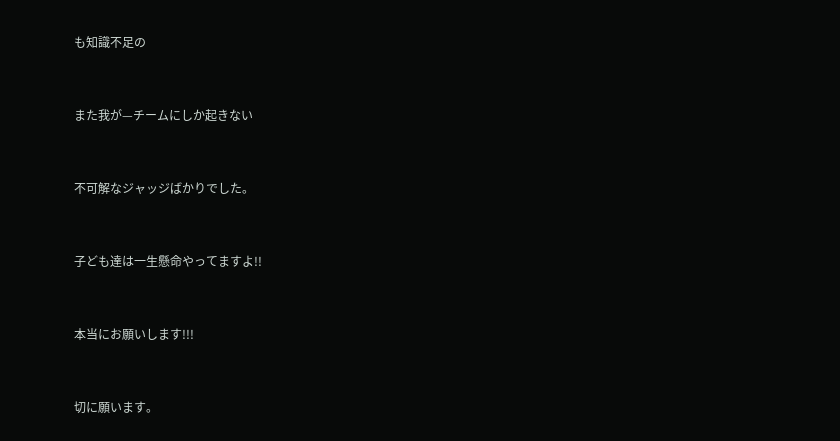も知識不足の


また我が—チームにしか起きない


不可解なジャッジばかりでした。


子ども達は一生懸命やってますよ!!


本当にお願いします!!!


切に願います。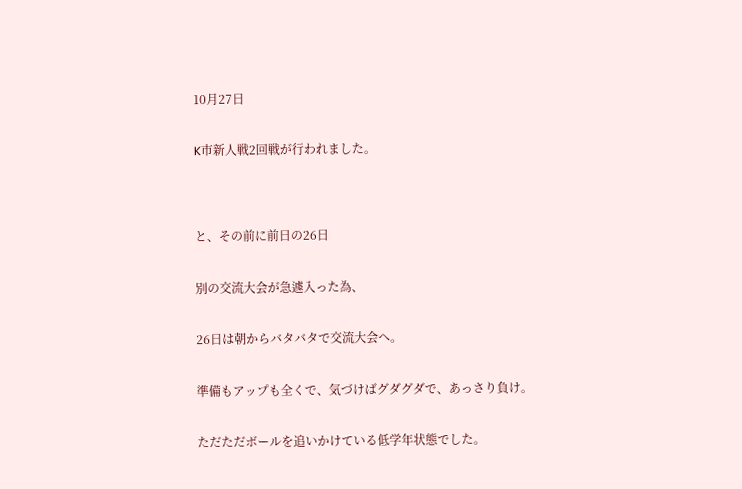10月27日


K市新人戦2回戦が行われました。




と、その前に前日の26日


別の交流大会が急遽入った為、


26日は朝からバタバタで交流大会へ。


準備もアップも全くで、気づけばグダグダで、あっさり負け。


ただただボールを追いかけている低学年状態でした。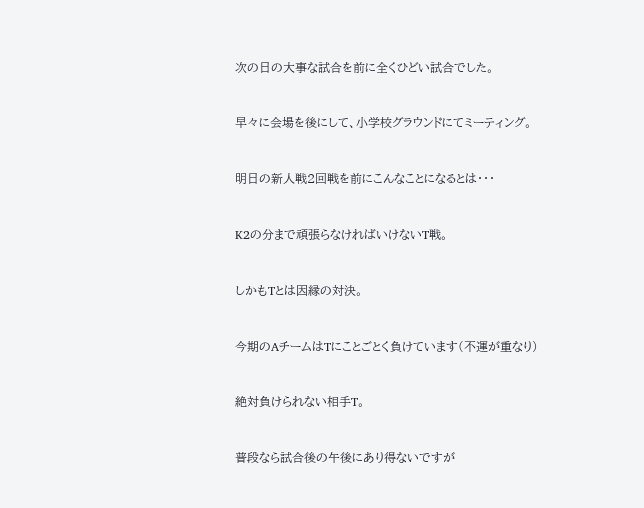次の日の大事な試合を前に全くひどい試合でした。


早々に会場を後にして、小学校グラウンドにてミーティング。


明日の新人戦2回戦を前にこんなことになるとは・・・


K2の分まで頑張らなければいけないT戦。


しかもTとは因縁の対決。


今期のAチームはTにことごとく負けています(不運が重なり)


絶対負けられない相手T。


普段なら試合後の午後にあり得ないですが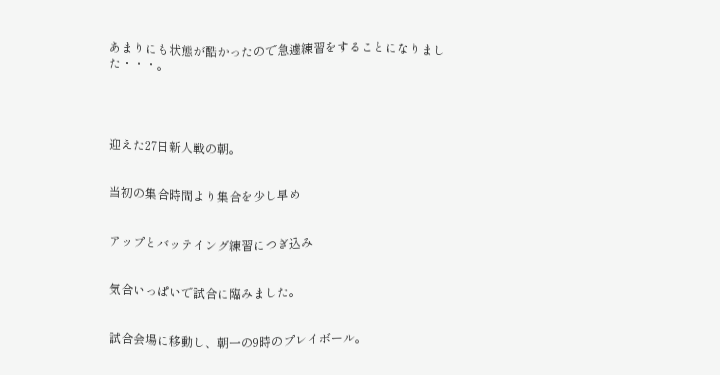あまりにも状態が酷かったので急遽練習をすることになりました・・・。




迎えた27日新人戦の朝。


当初の集合時間より集合を少し早め


アップとバッテイング練習につぎ込み


気合いっぱいで試合に臨みました。


試合会場に移動し、朝一の9時のプレイボール。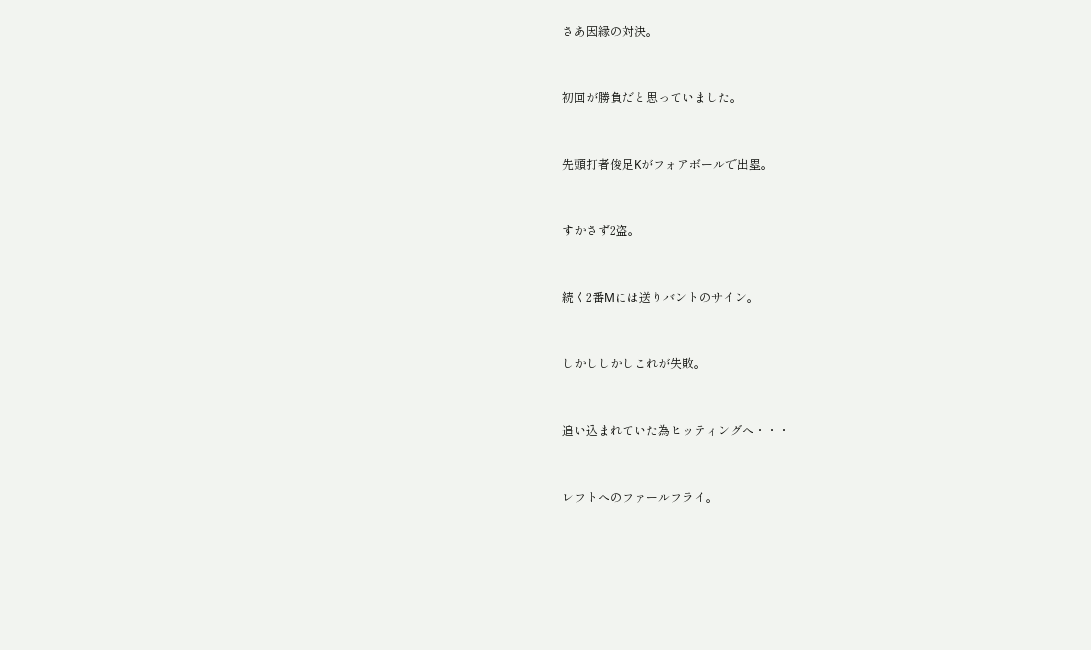さあ因縁の対決。


初回が勝負だと思っていました。


先頭打者俊足Kがフォアボールで出塁。


すかさず2盗。


続く2番Mには送りバントのサイン。


しかししかしこれが失敗。


追い込まれていた為ヒッティングへ・・・


レフトへのファールフライ。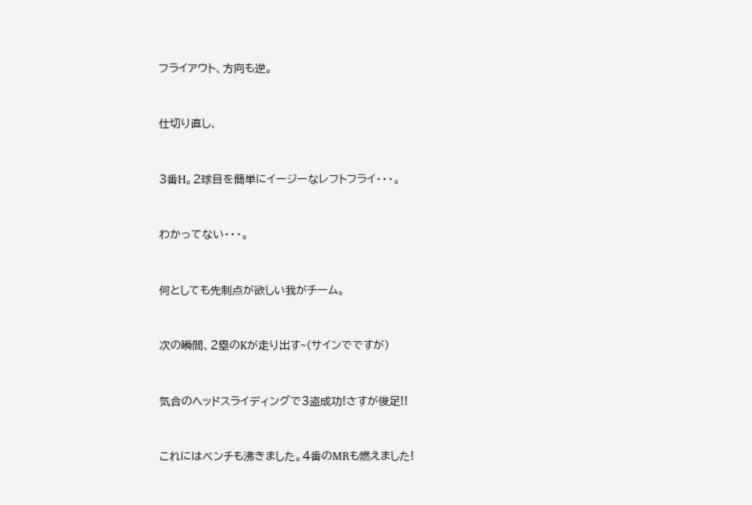フライアウト、方向も逆。


仕切り直し、


3番H。2球目を簡単にイージーなレフトフライ・・・。


わかってない・・・。


何としても先制点が欲しい我がチーム。


次の瞬間、2塁のKが走り出す~(サインでですが)


気合のヘッドスライディングで3盗成功!さすが俊足!!


これにはベンチも沸きました。4番のMRも燃えました!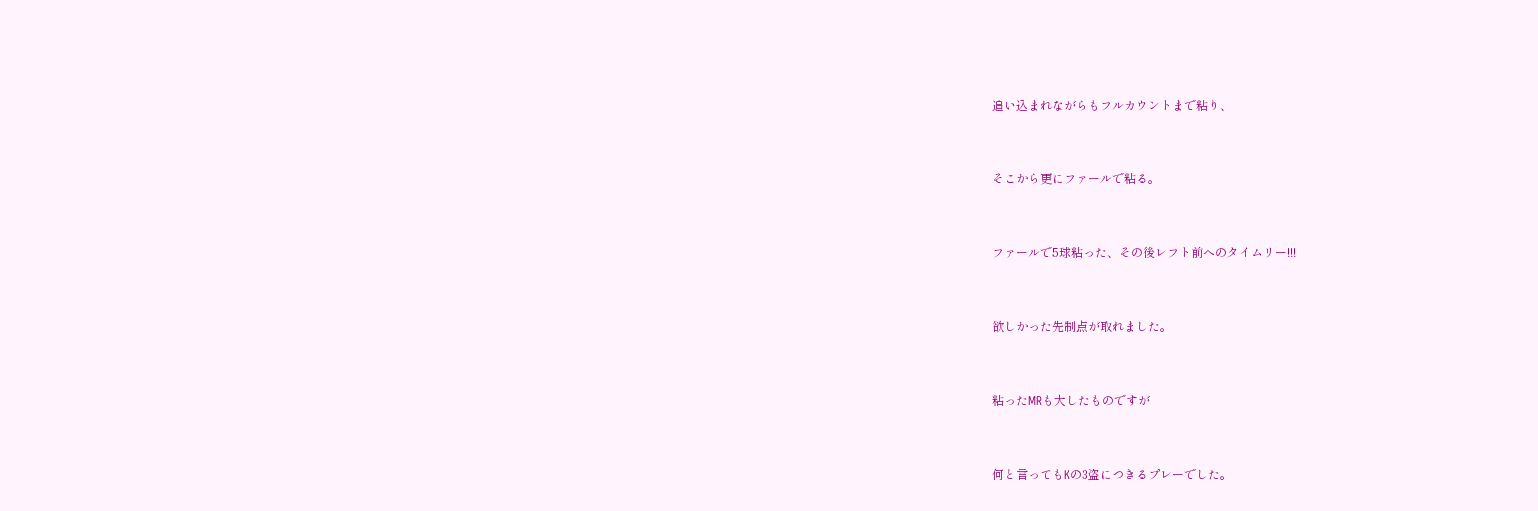追い込まれながらもフルカウントまで粘り、


そこから更にファールで粘る。


ファールで5球粘った、その後レフト前へのタイムリー!!!


欲しかった先制点が取れました。


粘ったMRも大したものですが


何と言ってもKの3盗につきるプレーでした。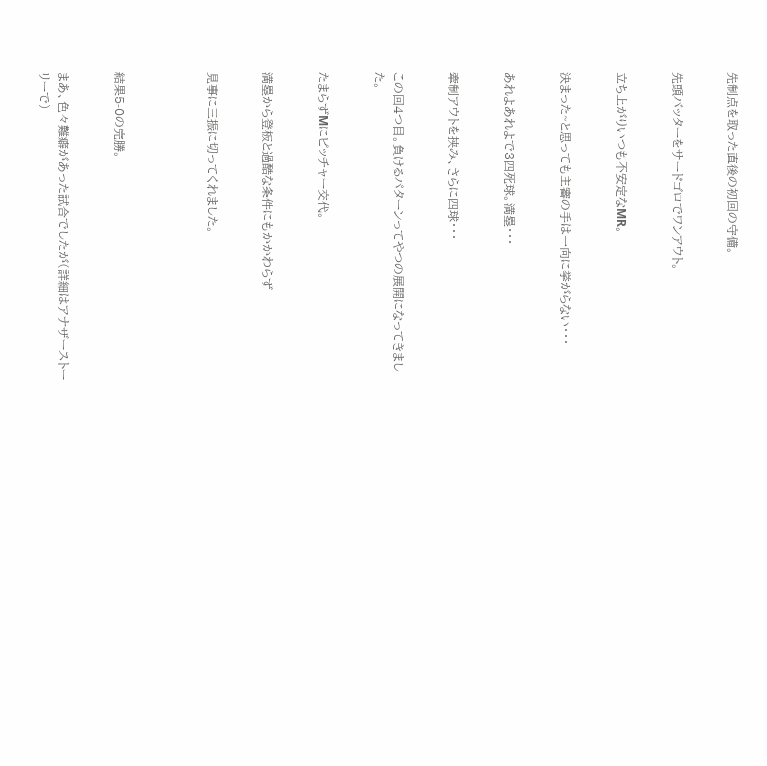先制点を取った直後の初回の守備。


先頭バッターをサードゴロでワンアウト。


立ち上がりいつも不安定なMR。


決まった~と思っても主審の手は一向に挙がらない・・・


あれよあれよで3四死球。満塁・・・


牽制アウトを挟み、さらに四球・・・


この回4つ目。負けるパターンってやつの展開になってきました。


たまらずMにピッチャー交代。


満塁から登板と過酷な条件にもかかわらず


見事に三振に切ってくれました。




結果5-0の完勝。


まあ、色々難癖があった試合でしたが(詳細はアナザーストーリーで)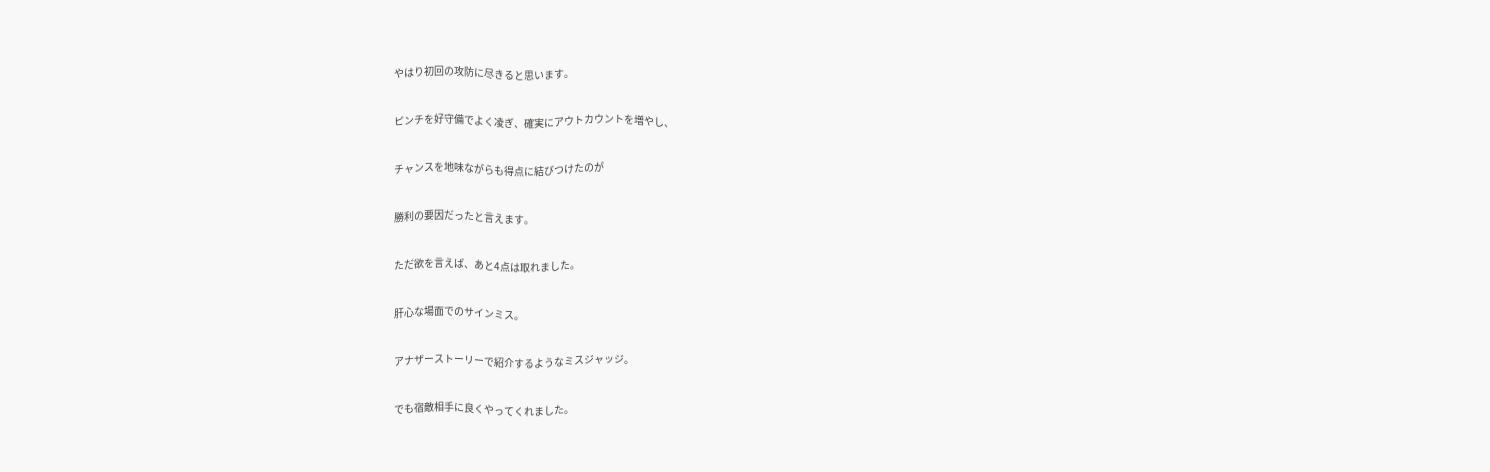やはり初回の攻防に尽きると思います。


ピンチを好守備でよく凌ぎ、確実にアウトカウントを増やし、


チャンスを地味ながらも得点に結びつけたのが


勝利の要因だったと言えます。


ただ欲を言えば、あと4点は取れました。


肝心な場面でのサインミス。


アナザーストーリーで紹介するようなミスジャッジ。


でも宿敵相手に良くやってくれました。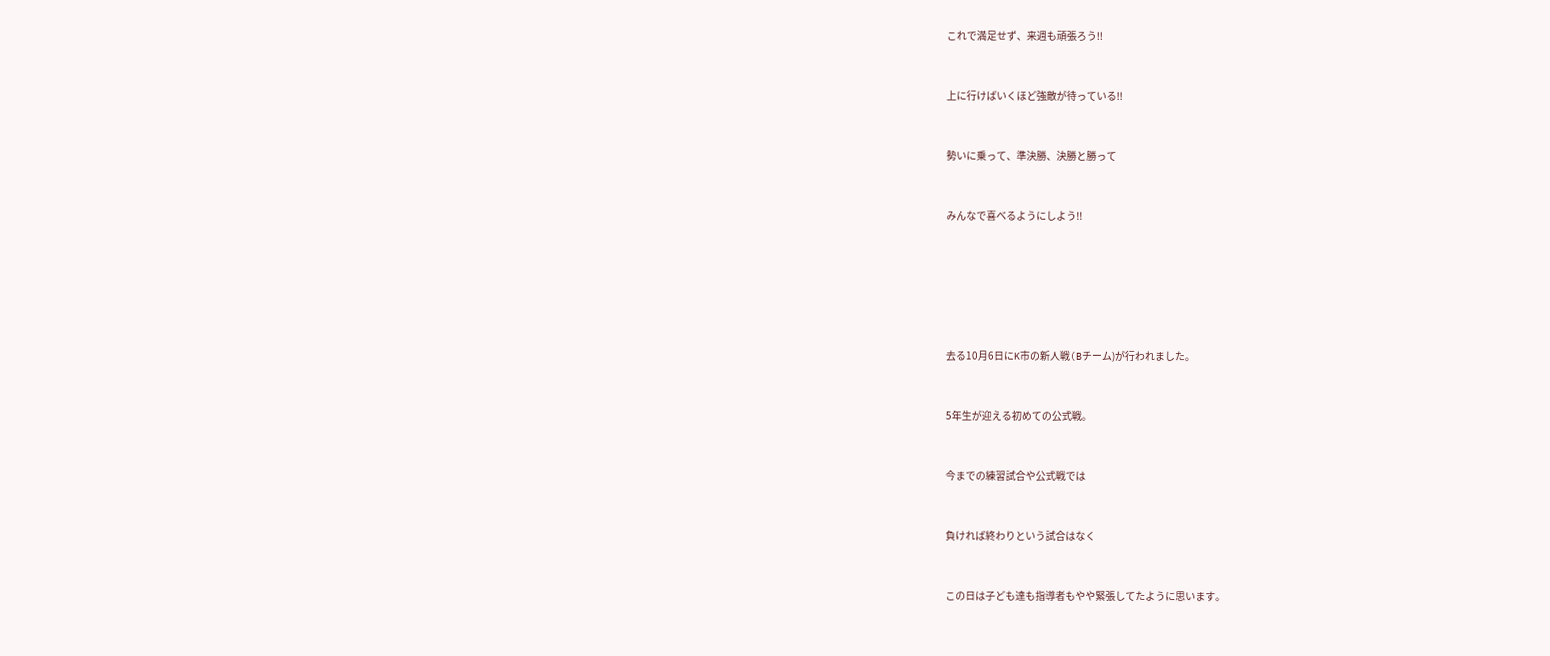これで満足せず、来週も頑張ろう!!


上に行けばいくほど強敵が待っている!!


勢いに乗って、準決勝、決勝と勝って


みんなで喜べるようにしよう!!






去る10月6日にK市の新人戦(Bチーム)が行われました。


5年生が迎える初めての公式戦。


今までの練習試合や公式戦では


負ければ終わりという試合はなく


この日は子ども達も指導者もやや緊張してたように思います。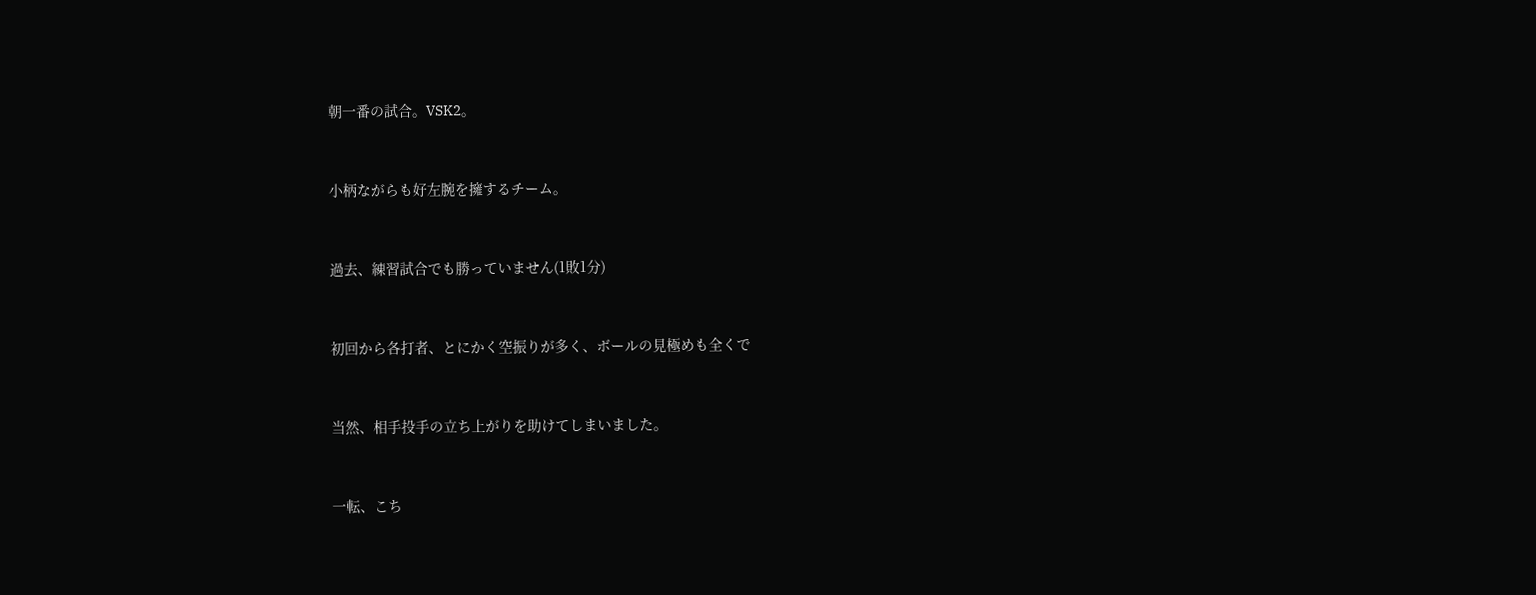朝一番の試合。VSK2。


小柄ながらも好左腕を擁するチーム。


過去、練習試合でも勝っていません(1敗1分)


初回から各打者、とにかく空振りが多く、ボールの見極めも全くで


当然、相手投手の立ち上がりを助けてしまいました。


一転、こち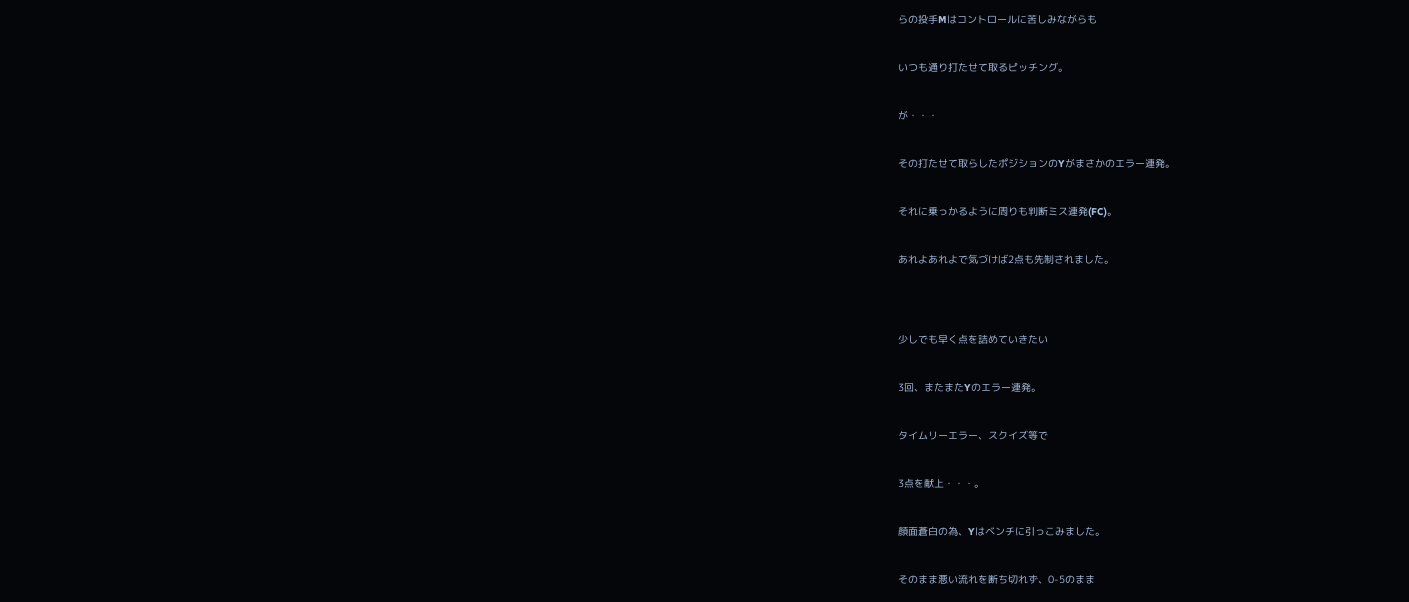らの投手Mはコントロールに苦しみながらも


いつも通り打たせて取るピッチング。


が・・・


その打たせて取らしたポジションのYがまさかのエラー連発。


それに乗っかるように周りも判断ミス連発(FC)。


あれよあれよで気づけば2点も先制されました。




少しでも早く点を詰めていきたい


3回、またまたYのエラー連発。


タイムリーエラー、スクイズ等で


3点を献上・・・。


顔面蒼白の為、Yはベンチに引っこみました。


そのまま悪い流れを断ち切れず、0-5のまま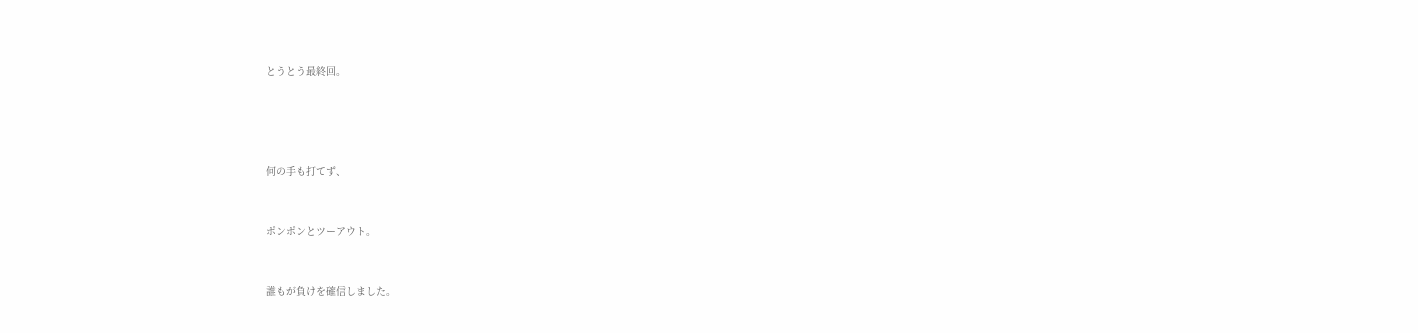とうとう最終回。




何の手も打てず、


ポンポンとツーアウト。


誰もが負けを確信しました。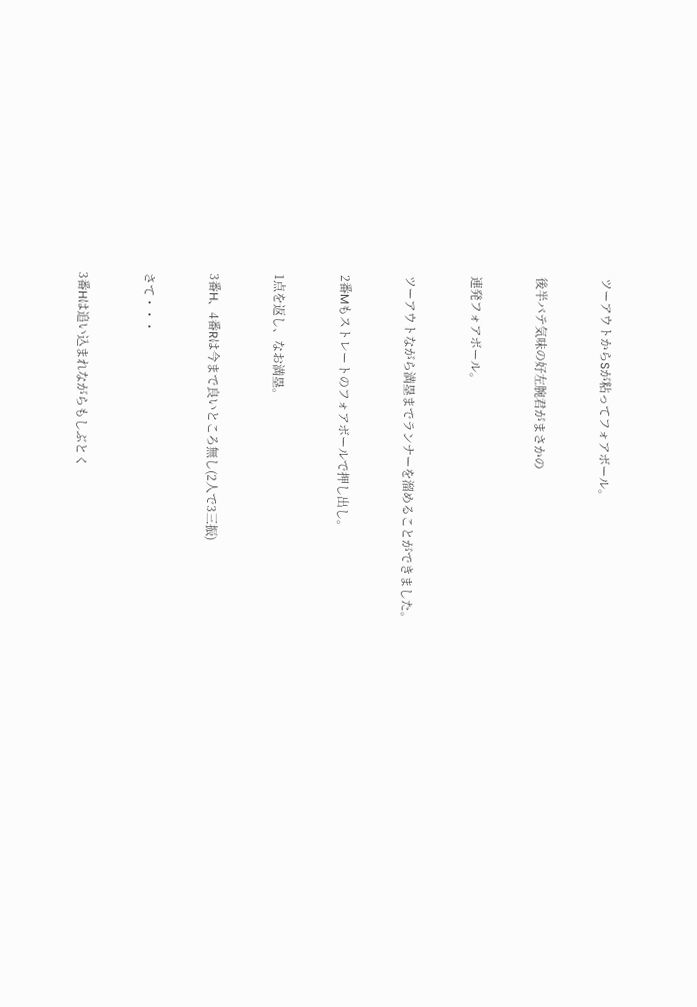ツーアウトからSが粘ってフォアボール。


後半バテ気味の好左腕君がまさかの


連発フォアボール。


ツーアウトながら満塁までランナーを溜めることができました。


2番Mもストレートのフォアボールで押し出し。


1点を返し、なお満塁。


3番H、4番Rは今まで良いところ無し(2人で3三振)


さて・・・


3番Hは追い込まれながらもしぶとく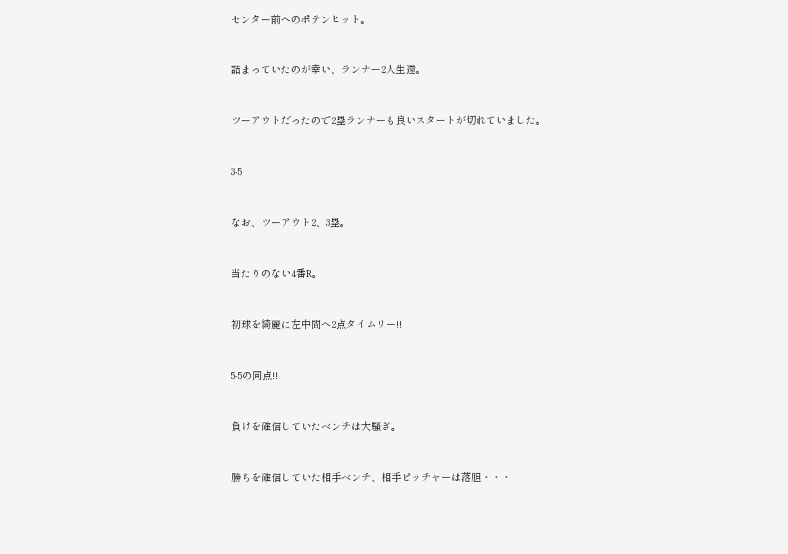センター前へのポテンヒット。


詰まっていたのが幸い、ランナー2人生還。


ツーアウトだったので2塁ランナーも良いスタートが切れていました。


3-5


なお、ツーアウト2、3塁。


当たりのない4番R。


初球を綺麗に左中間へ2点タイムリー!!


5-5の同点!!


負けを確信していたベンチは大騒ぎ。


勝ちを確信していた相手ベンチ、相手ピッチャーは落胆・・・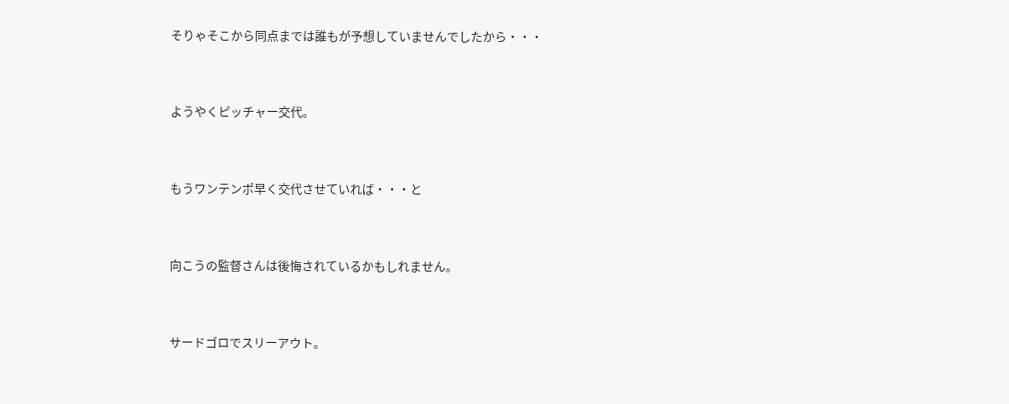そりゃそこから同点までは誰もが予想していませんでしたから・・・


ようやくピッチャー交代。


もうワンテンポ早く交代させていれば・・・と


向こうの監督さんは後悔されているかもしれません。


サードゴロでスリーアウト。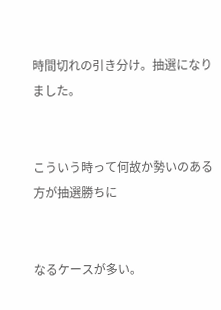時間切れの引き分け。抽選になりました。


こういう時って何故か勢いのある方が抽選勝ちに


なるケースが多い。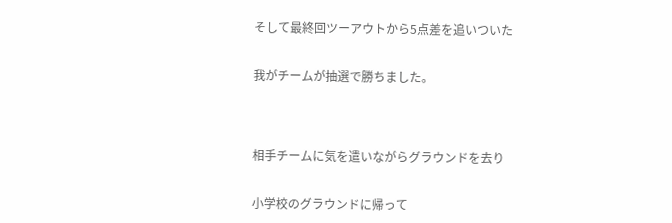そして最終回ツーアウトから5点差を追いついた


我がチームが抽選で勝ちました。




相手チームに気を遣いながらグラウンドを去り


小学校のグラウンドに帰って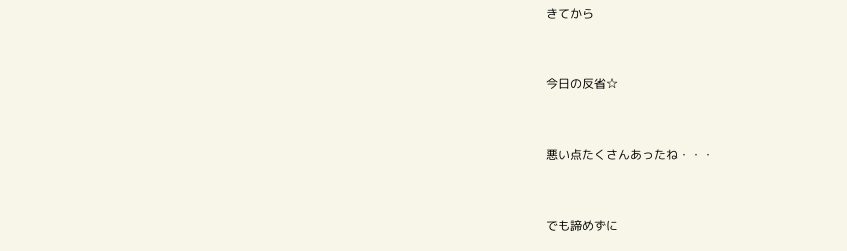きてから


今日の反省☆


悪い点たくさんあったね・・・


でも諦めずに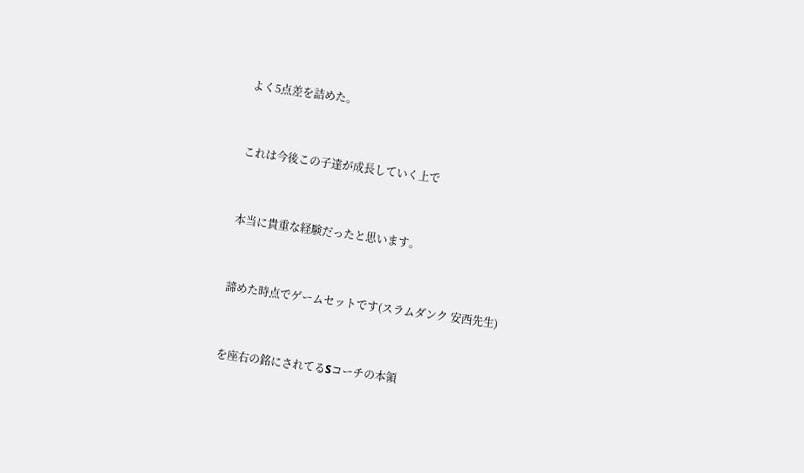よく5点差を詰めた。


これは今後この子達が成長していく上で


本当に貴重な経験だったと思います。


諦めた時点でゲームセットです(スラムダンク 安西先生)


を座右の銘にされてるSコーチの本領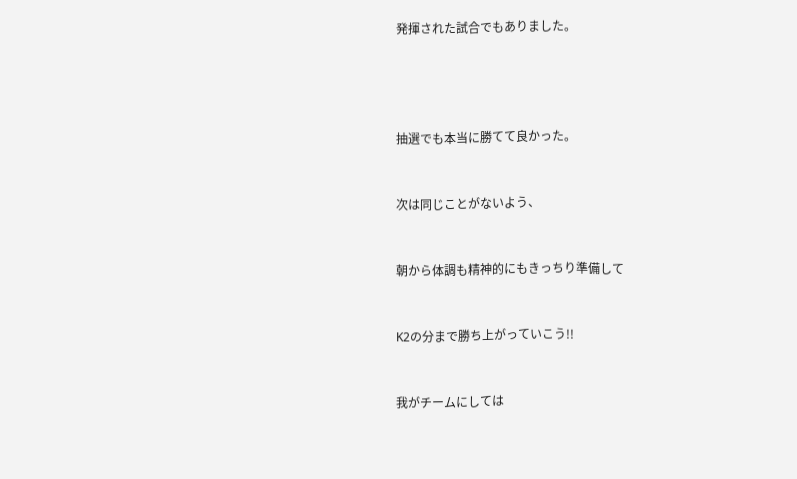発揮された試合でもありました。




抽選でも本当に勝てて良かった。


次は同じことがないよう、


朝から体調も精神的にもきっちり準備して


K2の分まで勝ち上がっていこう!!


我がチームにしては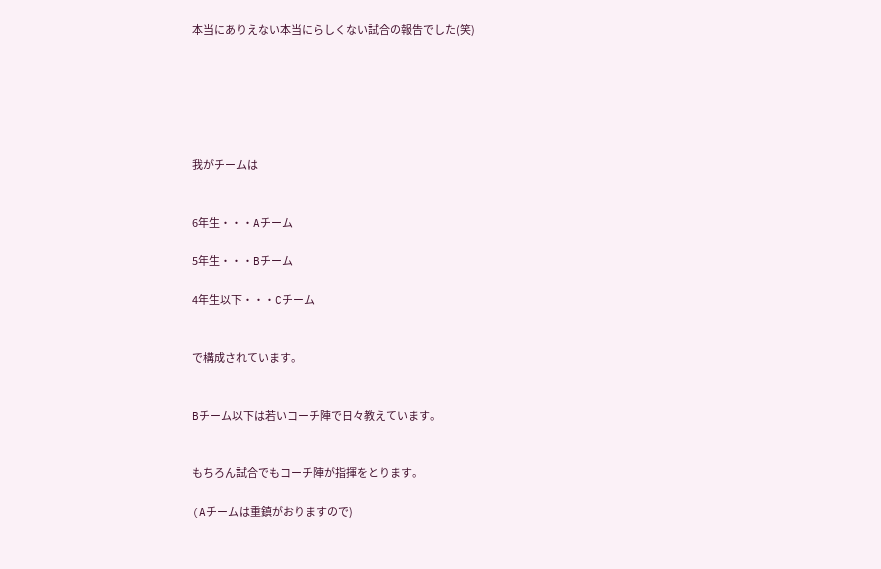本当にありえない本当にらしくない試合の報告でした(笑)






我がチームは


6年生・・・Aチーム

5年生・・・Bチーム

4年生以下・・・Cチーム


で構成されています。


Bチーム以下は若いコーチ陣で日々教えています。


もちろん試合でもコーチ陣が指揮をとります。

(Aチームは重鎮がおりますので)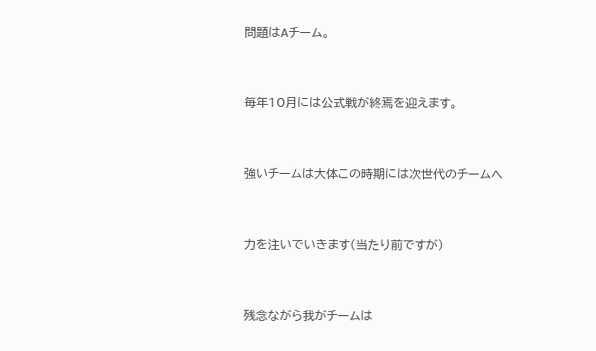問題はAチーム。


毎年10月には公式戦が終焉を迎えます。


強いチームは大体この時期には次世代のチームへ


力を注いでいきます(当たり前ですが)


残念ながら我がチームは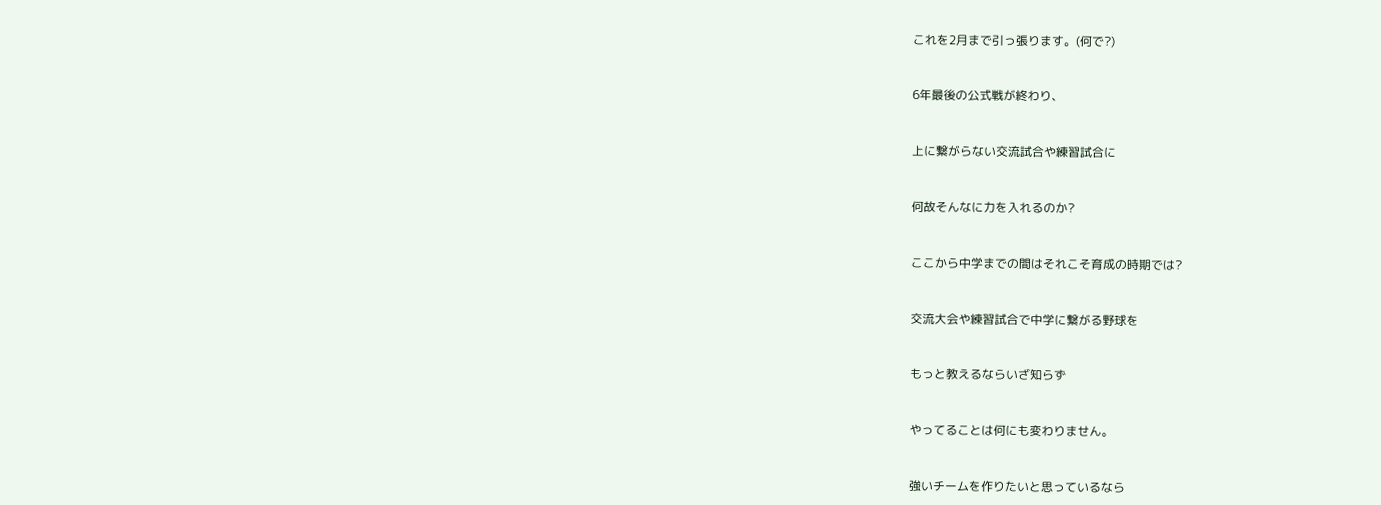これを2月まで引っ張ります。(何で?)


6年最後の公式戦が終わり、


上に繋がらない交流試合や練習試合に


何故そんなに力を入れるのか?


ここから中学までの間はそれこそ育成の時期では?


交流大会や練習試合で中学に繋がる野球を


もっと教えるならいざ知らず


やってることは何にも変わりません。


強いチームを作りたいと思っているなら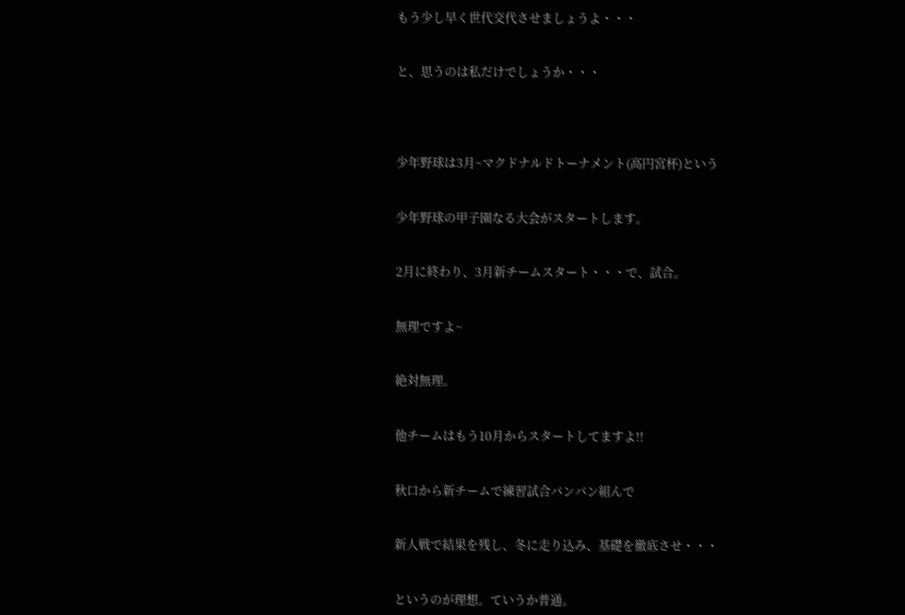もう少し早く世代交代させましょうよ・・・


と、思うのは私だけでしょうか・・・




少年野球は3月~マクドナルドトーナメント(高円宮杯)という


少年野球の甲子園なる大会がスタートします。


2月に終わり、3月新チームスタート・・・で、試合。


無理ですよ~


絶対無理。


他チームはもう10月からスタートしてますよ!!


秋口から新チームで練習試合バンバン組んで


新人戦で結果を残し、冬に走り込み、基礎を徹底させ・・・


というのが理想。ていうか普通。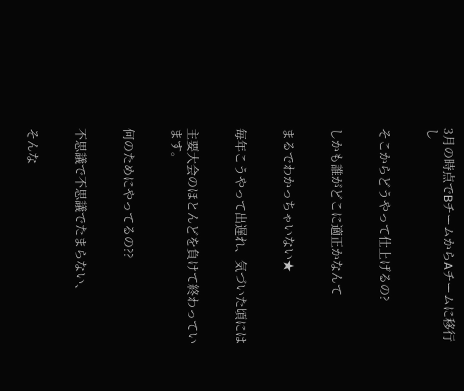3月の時点でBチームからAチームに移行し


そこからどうやって仕上げるの?


しかも誰がどこに適正かなんて


まるでわかっちゃいない★


毎年こうやって出遅れ、気づいた頃には


主要大会のほとんどを負けて終わっています。


何のためにやってるの??


不思議で不思議でたまらない、


そんな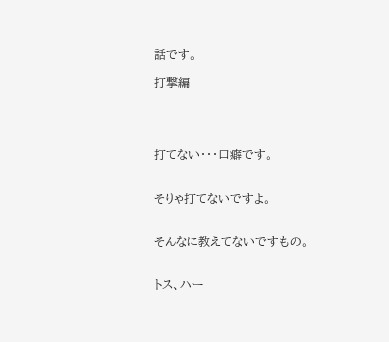話です。

打撃編




打てない・・・口癖です。


そりゃ打てないですよ。


そんなに教えてないですもの。


トス、ハー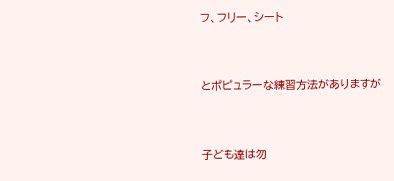フ、フリー、シート


とポピュラーな練習方法がありますが


子ども達は勿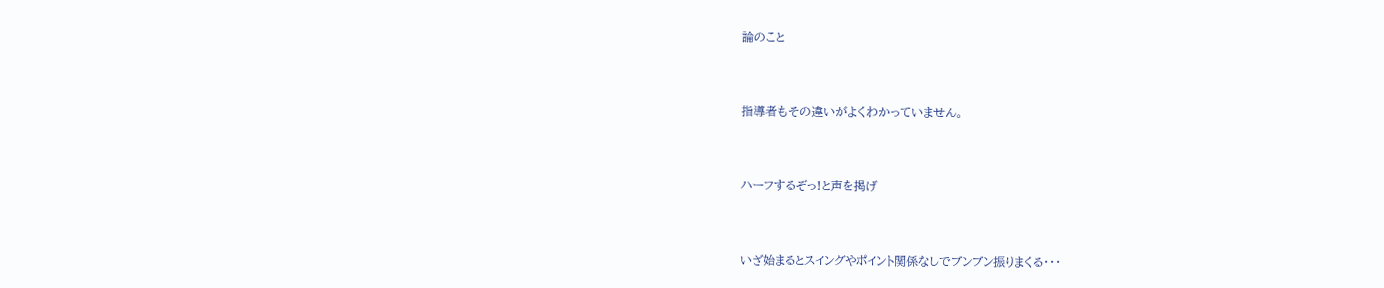論のこと


指導者もその違いがよくわかっていません。


ハーフするぞっ!と声を掲げ


いざ始まるとスイングやポイント関係なしでブンブン振りまくる・・・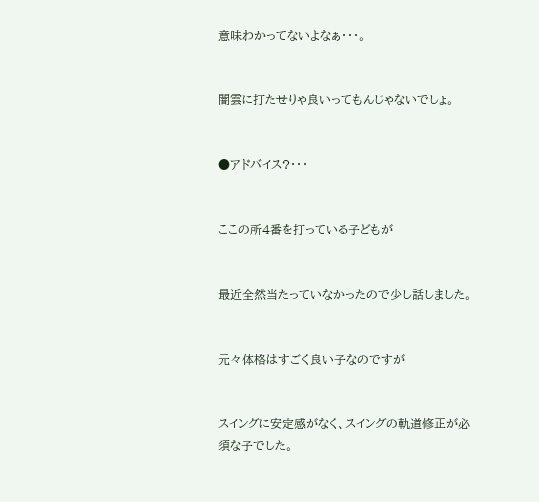意味わかってないよなぁ・・・。


闇雲に打たせりゃ良いってもんじゃないでしょ。


●アドバイス?・・・


ここの所4番を打っている子どもが


最近全然当たっていなかったので少し話しました。


元々体格はすごく良い子なのですが


スイングに安定感がなく、スイングの軌道修正が必須な子でした。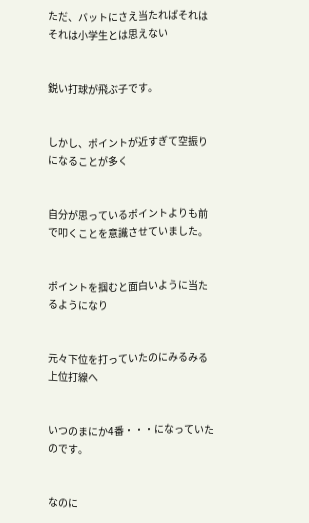ただ、バットにさえ当たればそれはそれは小学生とは思えない


鋭い打球が飛ぶ子です。


しかし、ポイントが近すぎて空振りになることが多く


自分が思っているポイントよりも前で叩くことを意識させていました。


ポイントを掴むと面白いように当たるようになり


元々下位を打っていたのにみるみる上位打線へ


いつのまにか4番・・・になっていたのです。


なのに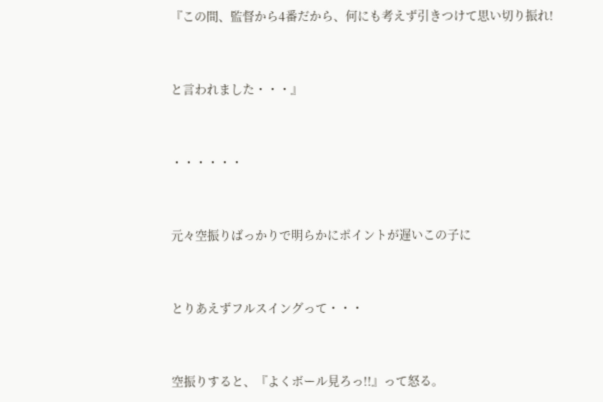『この間、監督から4番だから、何にも考えず引きつけて思い切り振れ!


と言われました・・・』


・・・・・・


元々空振りばっかりで明らかにポイントが遅いこの子に


とりあえずフルスイングって・・・


空振りすると、『よくボール見ろっ!!』って怒る。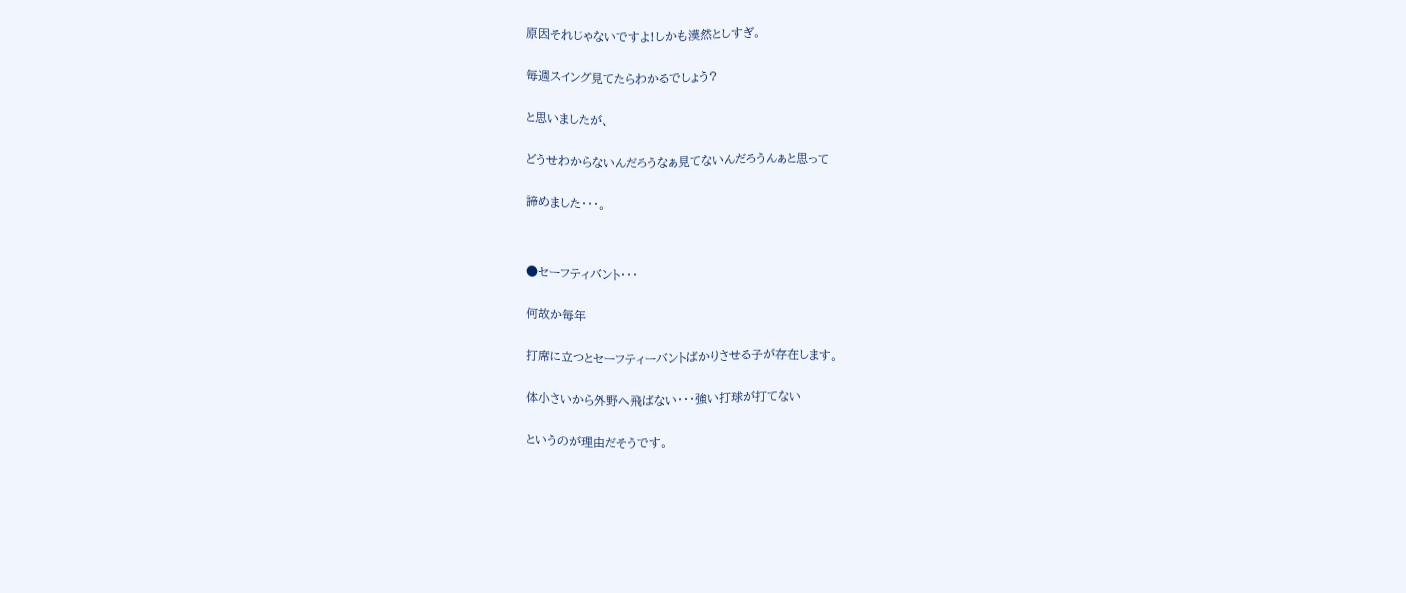原因それじゃないですよ!しかも漠然としすぎ。


毎週スイング見てたらわかるでしょう?


と思いましたが、


どうせわからないんだろうなぁ見てないんだろうんぁと思って


諦めました・・・。




●セーフティバント・・・


何故か毎年


打席に立つとセーフティーバントばかりさせる子が存在します。


体小さいから外野へ飛ばない・・・強い打球が打てない


というのが理由だそうです。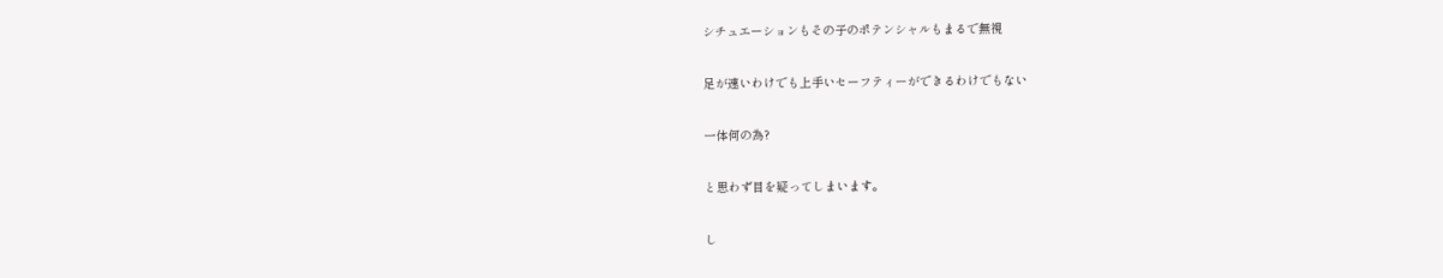シチュエーションもその子のポテンシャルもまるで無視


足が速いわけでも上手いセーフティーができるわけでもない


一体何の為?


と思わず目を疑ってしまいます。


し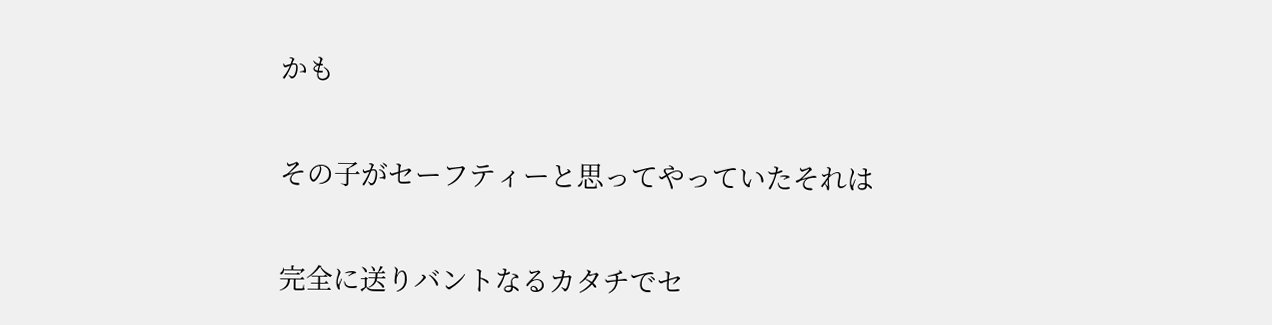かも


その子がセーフティーと思ってやっていたそれは


完全に送りバントなるカタチでセ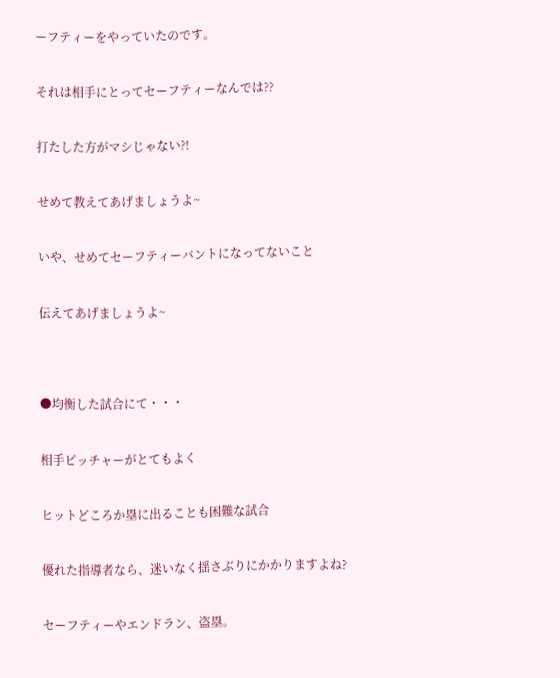ーフティーをやっていたのです。


それは相手にとってセーフティーなんでは??


打たした方がマシじゃない?!


せめて教えてあげましょうよ~


いや、せめてセーフティーバントになってないこと


伝えてあげましょうよ~




●均衡した試合にて・・・


相手ピッチャーがとてもよく


ヒットどころか塁に出ることも困難な試合


優れた指導者なら、迷いなく揺さぶりにかかりますよね?


セーフティーやエンドラン、盗塁。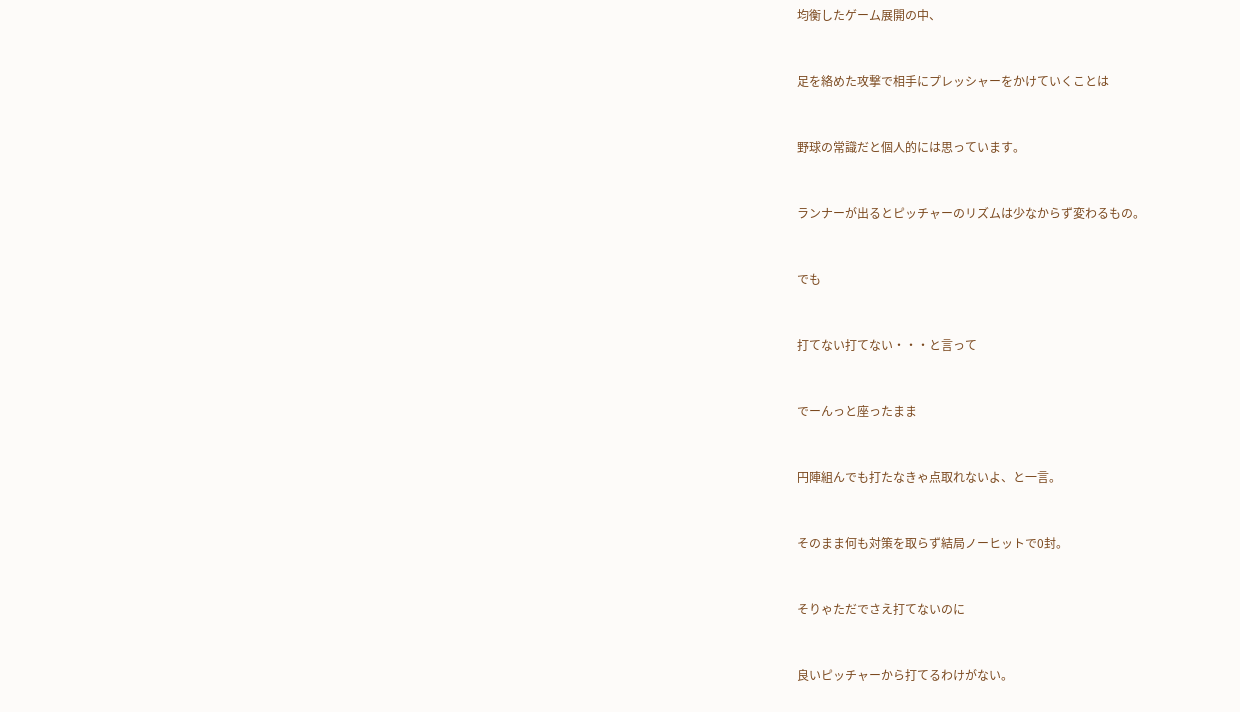均衡したゲーム展開の中、


足を絡めた攻撃で相手にプレッシャーをかけていくことは


野球の常識だと個人的には思っています。


ランナーが出るとピッチャーのリズムは少なからず変わるもの。


でも


打てない打てない・・・と言って


でーんっと座ったまま


円陣組んでも打たなきゃ点取れないよ、と一言。


そのまま何も対策を取らず結局ノーヒットで0封。


そりゃただでさえ打てないのに


良いピッチャーから打てるわけがない。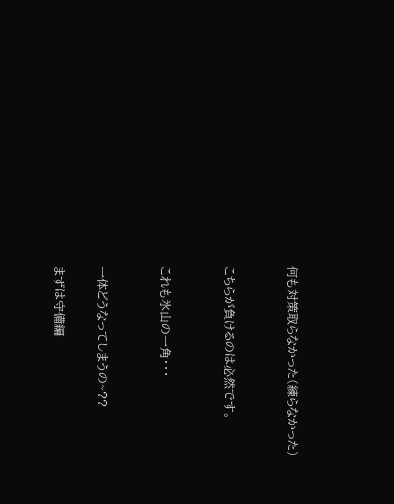何も対策取らなかった(練らなかった)


こちらが負けるのは必然です。


これも氷山の一角・・・


一体どうなってしまうの~??

まずは守備編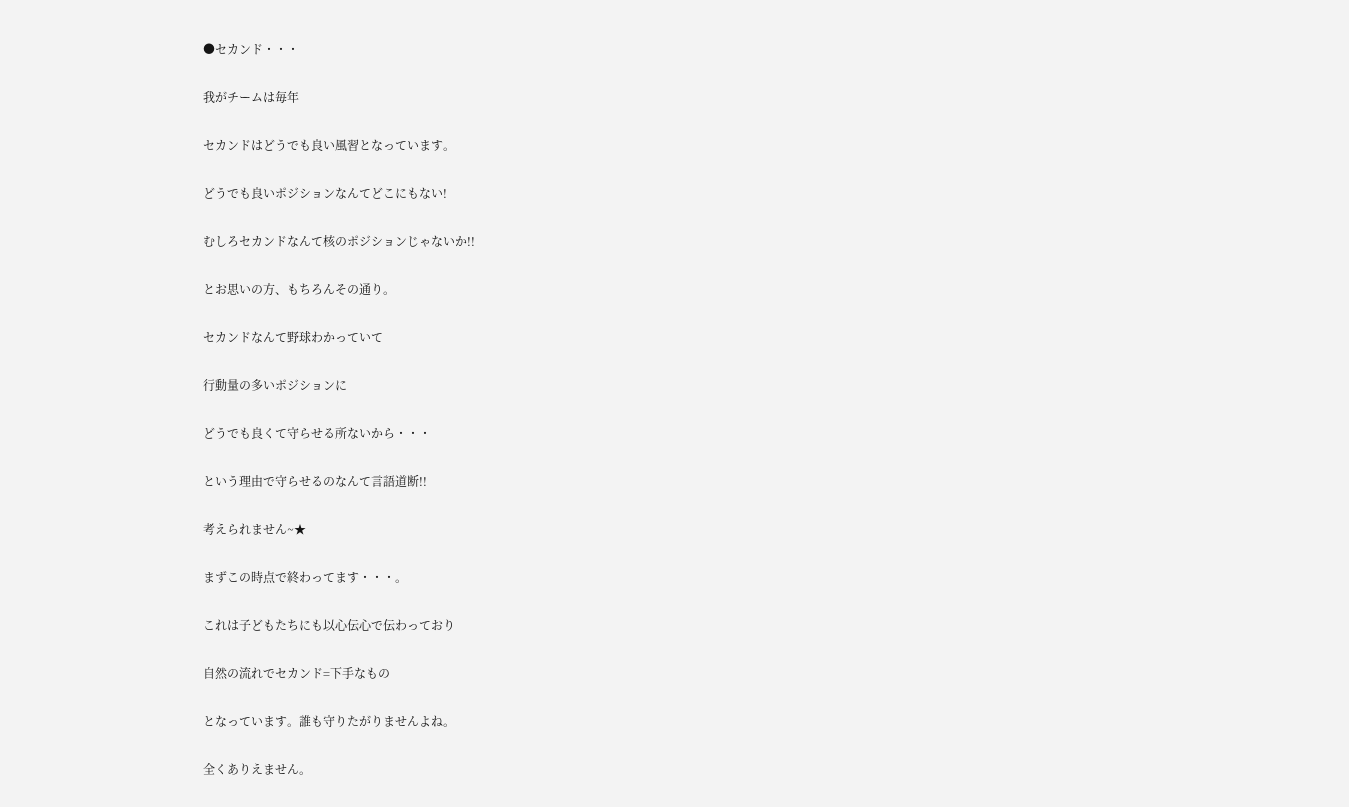●セカンド・・・


我がチームは毎年


セカンドはどうでも良い風習となっています。


どうでも良いポジションなんてどこにもない!


むしろセカンドなんて核のポジションじゃないか!!


とお思いの方、もちろんその通り。


セカンドなんて野球わかっていて


行動量の多いポジションに


どうでも良くて守らせる所ないから・・・


という理由で守らせるのなんて言語道断!!


考えられません~★


まずこの時点で終わってます・・・。


これは子どもたちにも以心伝心で伝わっており


自然の流れでセカンド=下手なもの


となっています。誰も守りたがりませんよね。


全くありえません。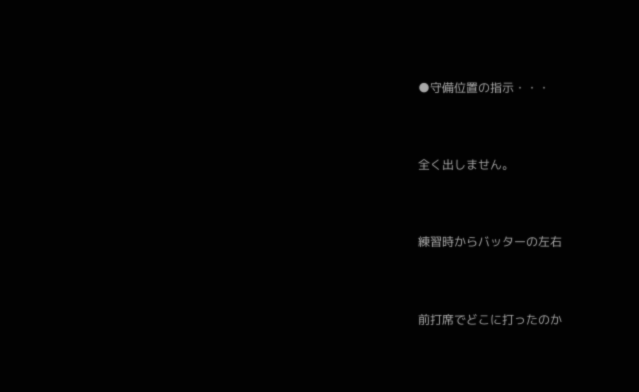●守備位置の指示・・・


全く出しません。


練習時からバッターの左右


前打席でどこに打ったのか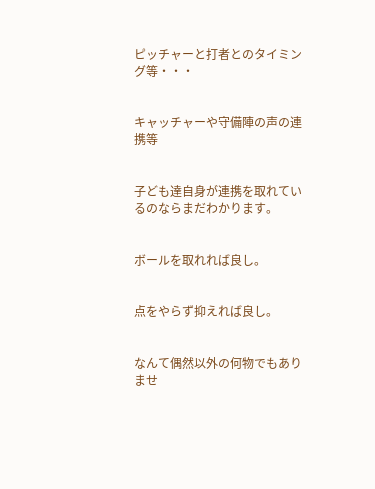ピッチャーと打者とのタイミング等・・・


キャッチャーや守備陣の声の連携等


子ども達自身が連携を取れているのならまだわかります。


ボールを取れれば良し。


点をやらず抑えれば良し。


なんて偶然以外の何物でもありませ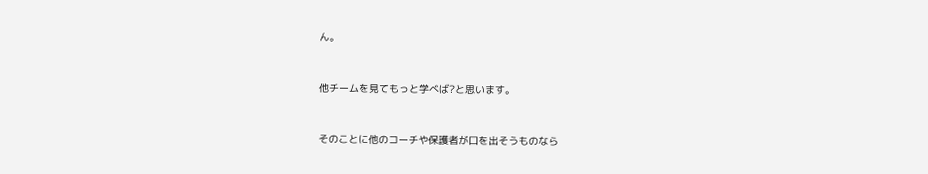ん。


他チームを見てもっと学べば?と思います。


そのことに他のコーチや保護者が口を出そうものなら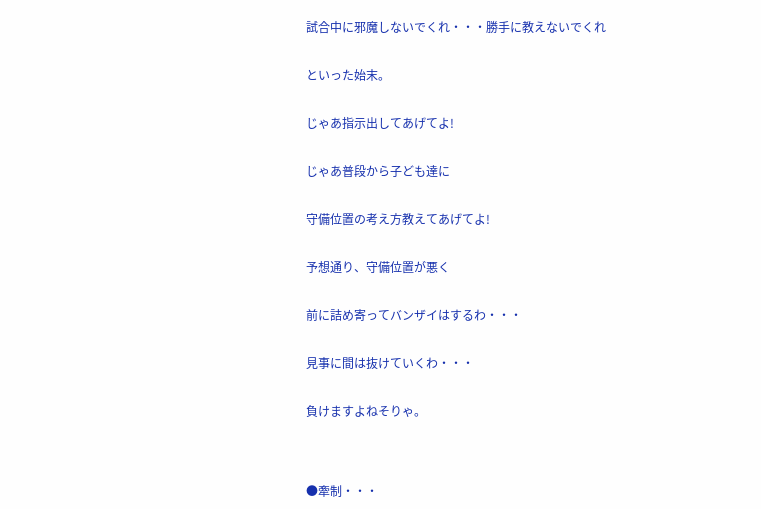試合中に邪魔しないでくれ・・・勝手に教えないでくれ


といった始末。


じゃあ指示出してあげてよ!


じゃあ普段から子ども達に


守備位置の考え方教えてあげてよ!


予想通り、守備位置が悪く


前に詰め寄ってバンザイはするわ・・・


見事に間は抜けていくわ・・・


負けますよねそりゃ。




●牽制・・・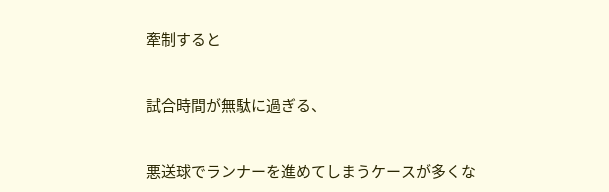牽制すると


試合時間が無駄に過ぎる、


悪送球でランナーを進めてしまうケースが多くな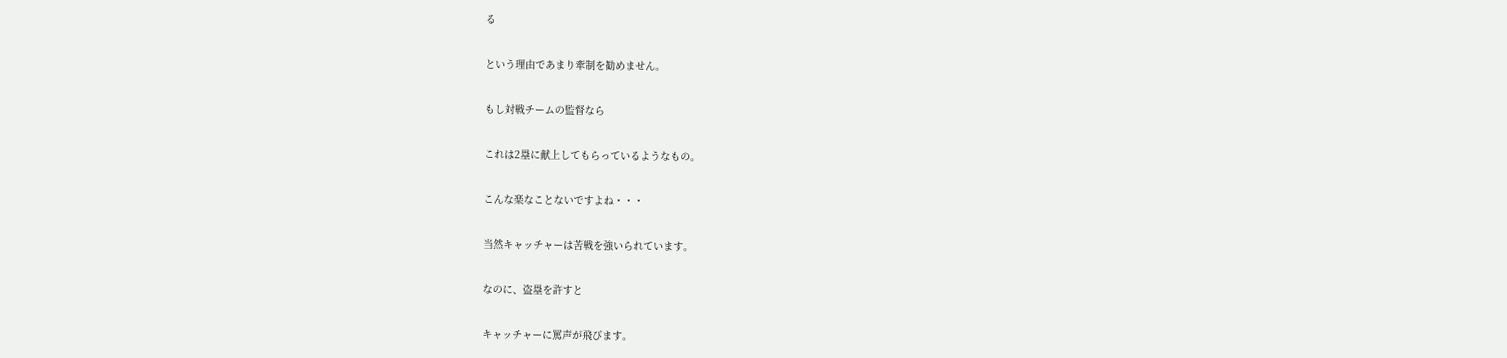る


という理由であまり牽制を勧めません。


もし対戦チームの監督なら


これは2塁に献上してもらっているようなもの。


こんな楽なことないですよね・・・


当然キャッチャーは苦戦を強いられています。


なのに、盗塁を許すと


キャッチャーに罵声が飛びます。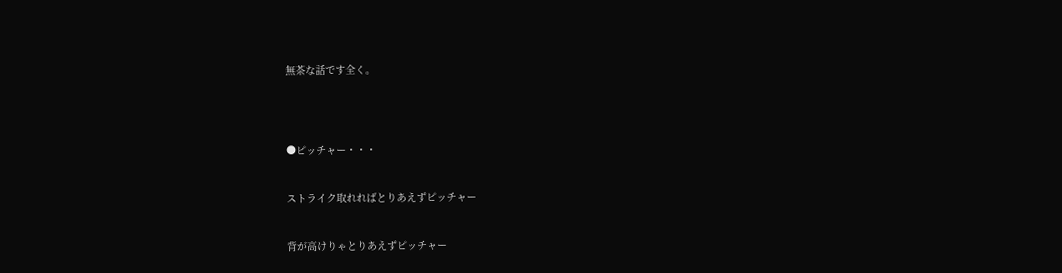無茶な話です全く。




●ピッチャー・・・


ストライク取れればとりあえずピッチャー


背が高けりゃとりあえずピッチャー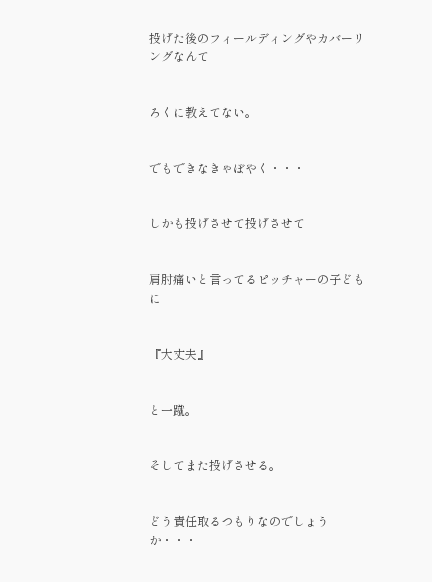投げた後のフィールディングやカバーリングなんて


ろくに教えてない。


でもできなきゃぼやく・・・


しかも投げさせて投げさせて


肩肘痛いと言ってるピッチャーの子どもに


『大丈夫』


と一蹴。


そしてまた投げさせる。


どう責任取るつもりなのでしょうか・・・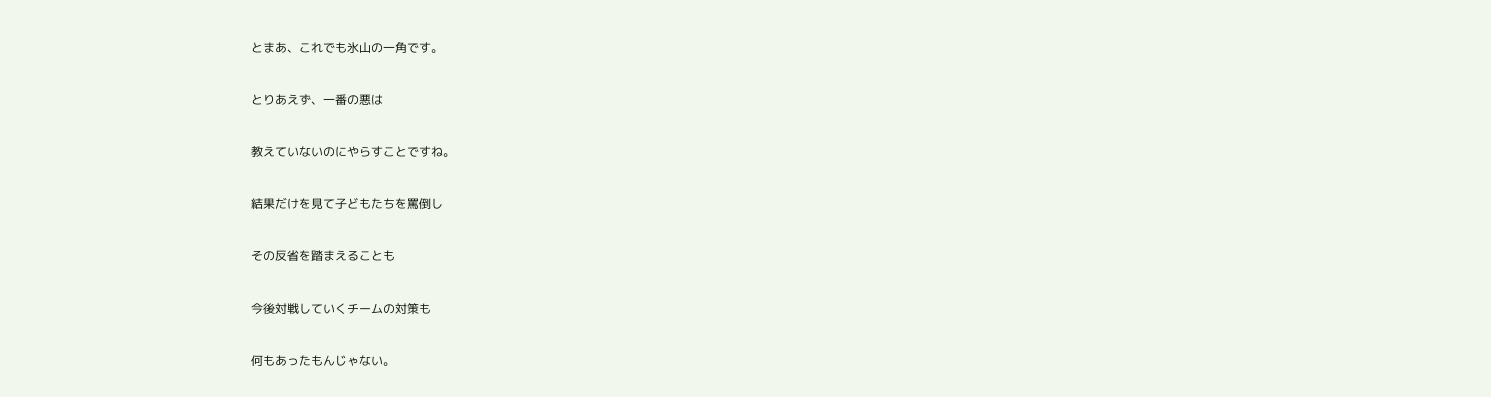とまあ、これでも氷山の一角です。


とりあえず、一番の悪は


教えていないのにやらすことですね。


結果だけを見て子どもたちを罵倒し


その反省を踏まえることも


今後対戦していくチームの対策も


何もあったもんじゃない。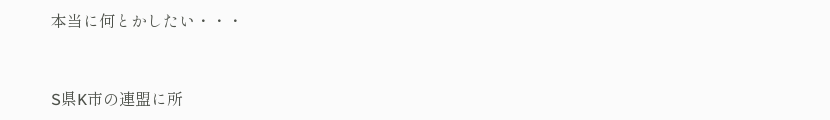本当に何とかしたい・・・


S県K市の連盟に所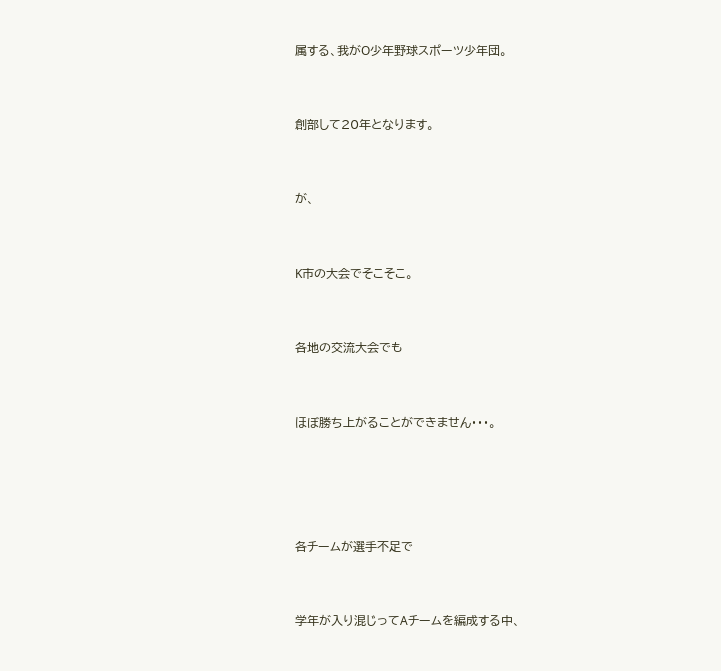属する、我がO少年野球スポーツ少年団。


創部して20年となります。


が、


K市の大会でそこそこ。


各地の交流大会でも


ほぼ勝ち上がることができません・・・。




各チームが選手不足で


学年が入り混じってAチームを編成する中、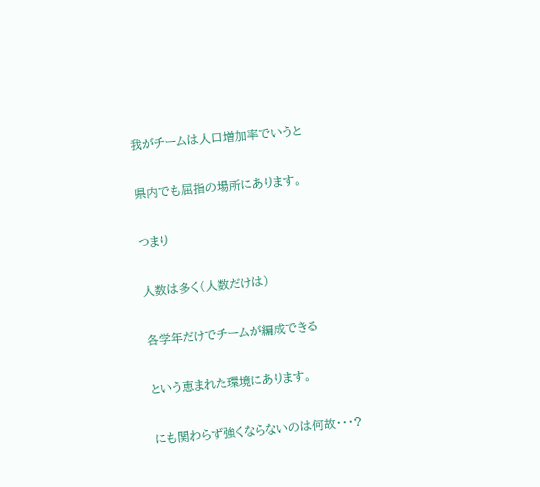我がチームは人口増加率でいうと


県内でも屈指の場所にあります。


つまり


人数は多く(人数だけは)


各学年だけでチームが編成できる


という恵まれた環境にあります。


にも関わらず強くならないのは何故・・・?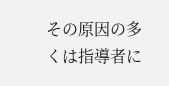その原因の多くは指導者に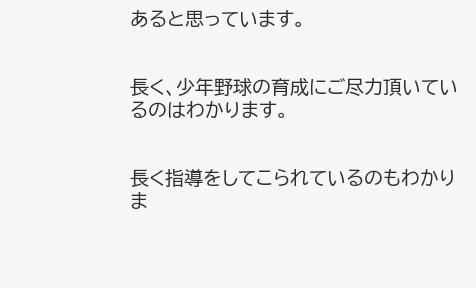あると思っています。


長く、少年野球の育成にご尽力頂いているのはわかります。


長く指導をしてこられているのもわかりま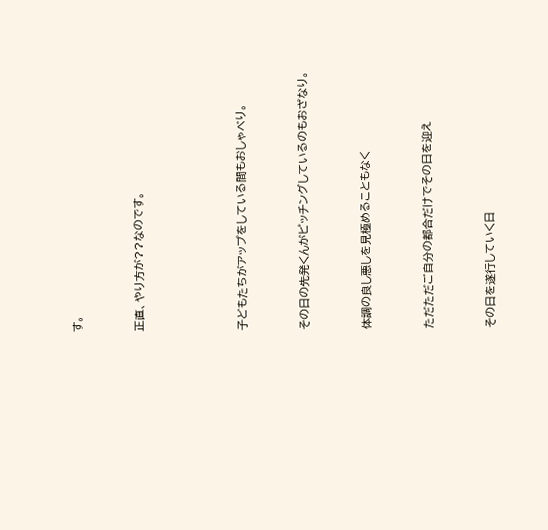す。


正直、やり方が??なのです。




子どもたちがアップをしている間もおしゃべり。


その日の先発くんがピッチングしているのもおざなり。


体調の良し悪しを見極めることもなく


ただただご自分の都合だけでその日を迎え


その日を遂行していく日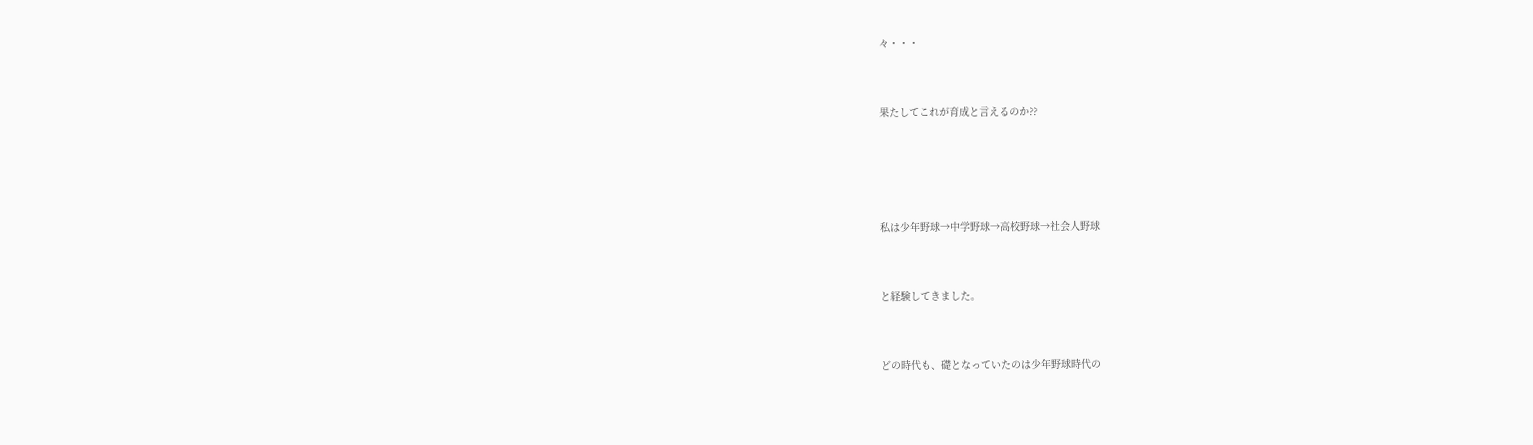々・・・


果たしてこれが育成と言えるのか??




私は少年野球→中学野球→高校野球→社会人野球


と経験してきました。


どの時代も、礎となっていたのは少年野球時代の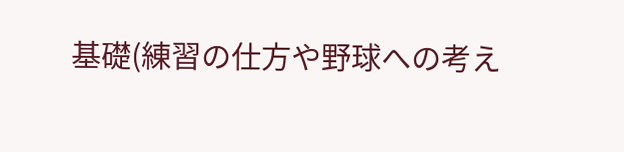基礎(練習の仕方や野球への考え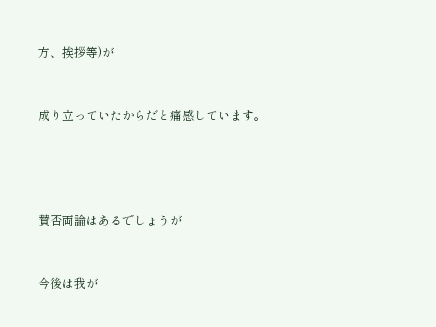方、挨拶等)が


成り立っていたからだと痛感しています。




賛否両論はあるでしょうが


今後は我が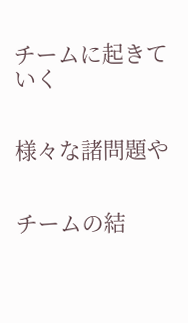チームに起きていく


様々な諸問題や


チームの結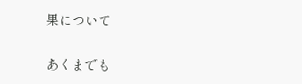果について


あくまでも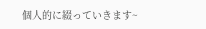個人的に綴っていきます~